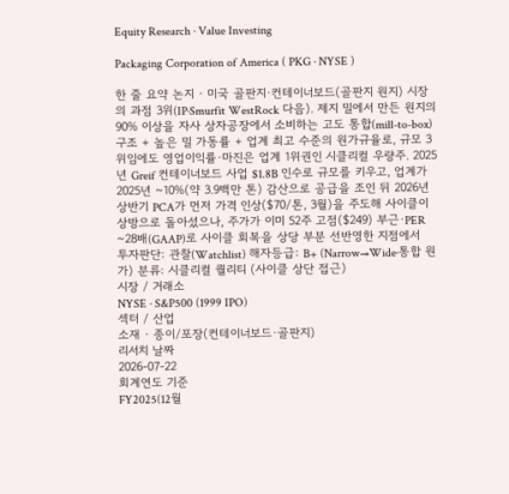Equity Research · Value Investing

Packaging Corporation of America ( PKG · NYSE )

한 줄 요약 논지 · 미국 골판지·컨테이너보드(골판지 원지) 시장의 과점 3위(IP·Smurfit WestRock 다음). 제지 밀에서 만든 원지의 90% 이상을 자사 상자공장에서 소비하는 고도 통합(mill-to-box) 구조 + 높은 밀 가동률 + 업계 최고 수준의 원가규율로, 규모 3위임에도 영업이익률·마진은 업계 1위권인 시클리컬 우량주. 2025년 Greif 컨테이너보드 사업 $1.8B 인수로 규모를 키우고, 업계가 2025년 ~10%(약 3.9백만 톤) 감산으로 공급을 조인 뒤 2026년 상반기 PCA가 먼저 가격 인상($70/톤, 3월)을 주도해 사이클이 상방으로 돌아섰으나, 주가가 이미 52주 고점($249) 부근·PER ~28배(GAAP)로 사이클 회복을 상당 부분 선반영한 지점에서
투자판단: 관찰(Watchlist) 해자등급: B+ (Narrow→Wide·통합 원가) 분류: 시클리컬 퀄리티 (사이클 상단 접근)
시장 / 거래소
NYSE · S&P500 (1999 IPO)
섹터 / 산업
소재 · 종이/포장(컨테이너보드·골판지)
리서치 날짜
2026-07-22
회계연도 기준
FY2025(12월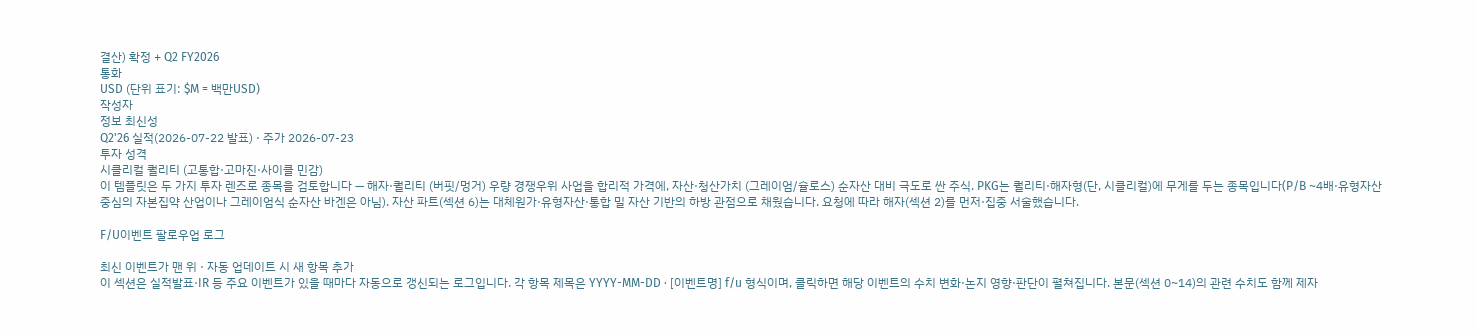결산) 확정 + Q2 FY2026
통화
USD (단위 표기: $M = 백만USD)
작성자
정보 최신성
Q2'26 실적(2026-07-22 발표) · 주가 2026-07-23
투자 성격
시클리컬 퀄리티 (고통합·고마진·사이클 민감)
이 템플릿은 두 가지 투자 렌즈로 종목을 검토합니다 — 해자·퀄리티 (버핏/멍거) 우량 경쟁우위 사업을 합리적 가격에, 자산·청산가치 (그레이엄/슐로스) 순자산 대비 극도로 싼 주식. PKG는 퀄리티·해자형(단, 시클리컬)에 무게를 두는 종목입니다(P/B ~4배·유형자산 중심의 자본집약 산업이나 그레이엄식 순자산 바겐은 아님). 자산 파트(섹션 6)는 대체원가·유형자산·통합 밀 자산 기반의 하방 관점으로 채웠습니다. 요청에 따라 해자(섹션 2)를 먼저·집중 서술했습니다.

F/U이벤트 팔로우업 로그

최신 이벤트가 맨 위 · 자동 업데이트 시 새 항목 추가
이 섹션은 실적발표·IR 등 주요 이벤트가 있을 때마다 자동으로 갱신되는 로그입니다. 각 항목 제목은 YYYY-MM-DD · [이벤트명] f/u 형식이며, 클릭하면 해당 이벤트의 수치 변화·논지 영향·판단이 펼쳐집니다. 본문(섹션 0~14)의 관련 수치도 함께 제자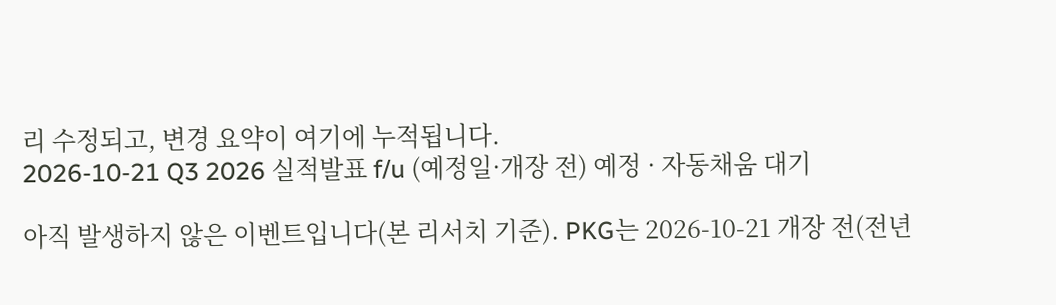리 수정되고, 변경 요약이 여기에 누적됩니다.
2026-10-21 Q3 2026 실적발표 f/u (예정일·개장 전) 예정 · 자동채움 대기

아직 발생하지 않은 이벤트입니다(본 리서치 기준). PKG는 2026-10-21 개장 전(전년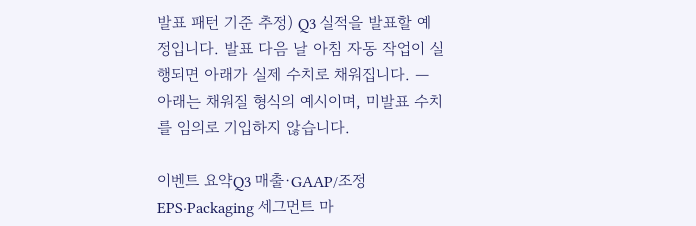발표 패턴 기준 추정) Q3 실적을 발표할 예정입니다. 발표 다음 날 아침 자동 작업이 실행되면 아래가 실제 수치로 채워집니다. — 아래는 채워질 형식의 예시이며, 미발표 수치를 임의로 기입하지 않습니다.

이벤트 요약Q3 매출·GAAP/조정 EPS·Packaging 세그먼트 마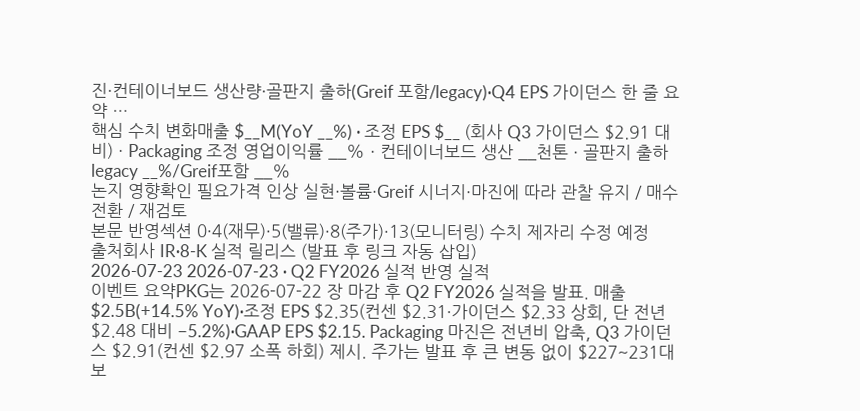진·컨테이너보드 생산량·골판지 출하(Greif 포함/legacy)·Q4 EPS 가이던스 한 줄 요약 …
핵심 수치 변화매출 $__M(YoY __%) · 조정 EPS $__ (회사 Q3 가이던스 $2.91 대비) · Packaging 조정 영업이익률 __% · 컨테이너보드 생산 __천톤 · 골판지 출하 legacy __%/Greif포함 __%
논지 영향확인 필요가격 인상 실현·볼륨·Greif 시너지·마진에 따라 관찰 유지 / 매수 전환 / 재검토
본문 반영섹션 0·4(재무)·5(밸류)·8(주가)·13(모니터링) 수치 제자리 수정 예정
출처회사 IR·8-K 실적 릴리스 (발표 후 링크 자동 삽입)
2026-07-23 2026-07-23 · Q2 FY2026 실적 반영 실적
이벤트 요약PKG는 2026-07-22 장 마감 후 Q2 FY2026 실적을 발표. 매출 $2.5B(+14.5% YoY)·조정 EPS $2.35(컨센 $2.31·가이던스 $2.33 상회, 단 전년 $2.48 대비 −5.2%)·GAAP EPS $2.15. Packaging 마진은 전년비 압축, Q3 가이던스 $2.91(컨센 $2.97 소폭 하회) 제시. 주가는 발표 후 큰 변동 없이 $227~231대 보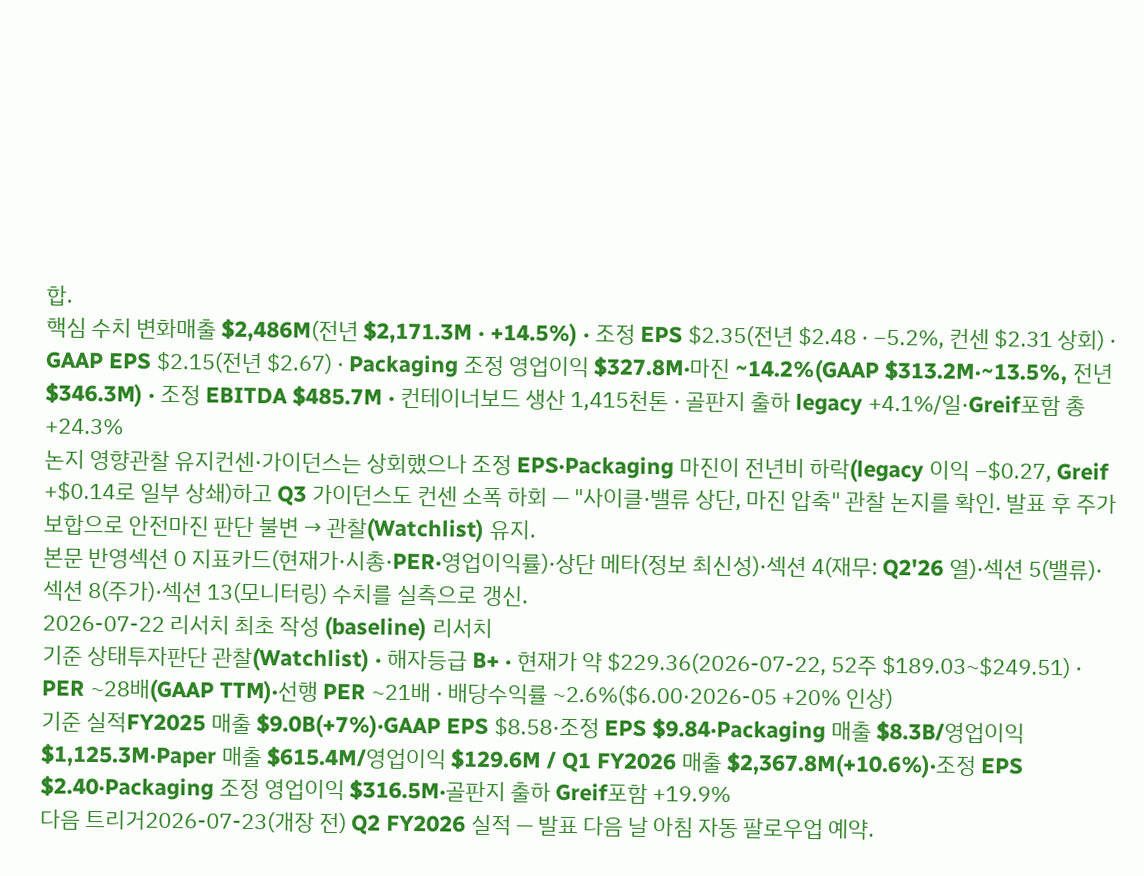합.
핵심 수치 변화매출 $2,486M(전년 $2,171.3M · +14.5%) · 조정 EPS $2.35(전년 $2.48 · −5.2%, 컨센 $2.31 상회) · GAAP EPS $2.15(전년 $2.67) · Packaging 조정 영업이익 $327.8M·마진 ~14.2%(GAAP $313.2M·~13.5%, 전년 $346.3M) · 조정 EBITDA $485.7M · 컨테이너보드 생산 1,415천톤 · 골판지 출하 legacy +4.1%/일·Greif포함 총 +24.3%
논지 영향관찰 유지컨센·가이던스는 상회했으나 조정 EPS·Packaging 마진이 전년비 하락(legacy 이익 −$0.27, Greif +$0.14로 일부 상쇄)하고 Q3 가이던스도 컨센 소폭 하회 — "사이클·밸류 상단, 마진 압축" 관찰 논지를 확인. 발표 후 주가 보합으로 안전마진 판단 불변 → 관찰(Watchlist) 유지.
본문 반영섹션 0 지표카드(현재가·시총·PER·영업이익률)·상단 메타(정보 최신성)·섹션 4(재무: Q2'26 열)·섹션 5(밸류)·섹션 8(주가)·섹션 13(모니터링) 수치를 실측으로 갱신.
2026-07-22 리서치 최초 작성 (baseline) 리서치
기준 상태투자판단 관찰(Watchlist) · 해자등급 B+ · 현재가 약 $229.36(2026-07-22, 52주 $189.03~$249.51) · PER ~28배(GAAP TTM)·선행 PER ~21배 · 배당수익률 ~2.6%($6.00·2026-05 +20% 인상)
기준 실적FY2025 매출 $9.0B(+7%)·GAAP EPS $8.58·조정 EPS $9.84·Packaging 매출 $8.3B/영업이익 $1,125.3M·Paper 매출 $615.4M/영업이익 $129.6M / Q1 FY2026 매출 $2,367.8M(+10.6%)·조정 EPS $2.40·Packaging 조정 영업이익 $316.5M·골판지 출하 Greif포함 +19.9%
다음 트리거2026-07-23(개장 전) Q2 FY2026 실적 — 발표 다음 날 아침 자동 팔로우업 예약.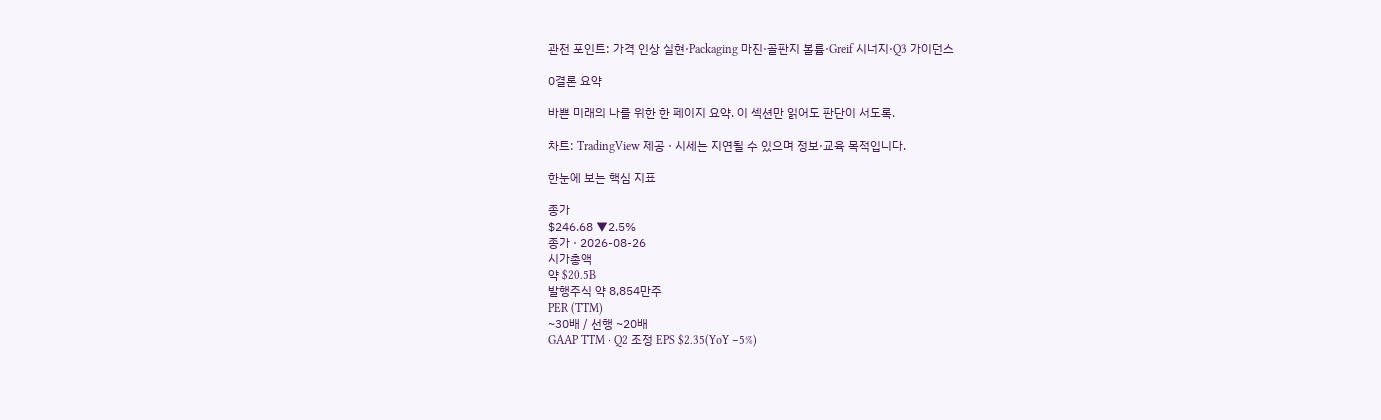관전 포인트: 가격 인상 실현·Packaging 마진·골판지 볼륨·Greif 시너지·Q3 가이던스

0결론 요약

바쁜 미래의 나를 위한 한 페이지 요약. 이 섹션만 읽어도 판단이 서도록.

차트: TradingView 제공 · 시세는 지연될 수 있으며 정보·교육 목적입니다.

한눈에 보는 핵심 지표

종가
$246.68 ▼2.5%
종가 · 2026-08-26
시가총액
약 $20.5B
발행주식 약 8,854만주
PER (TTM)
~30배 / 선행 ~20배
GAAP TTM · Q2 조정 EPS $2.35(YoY −5%)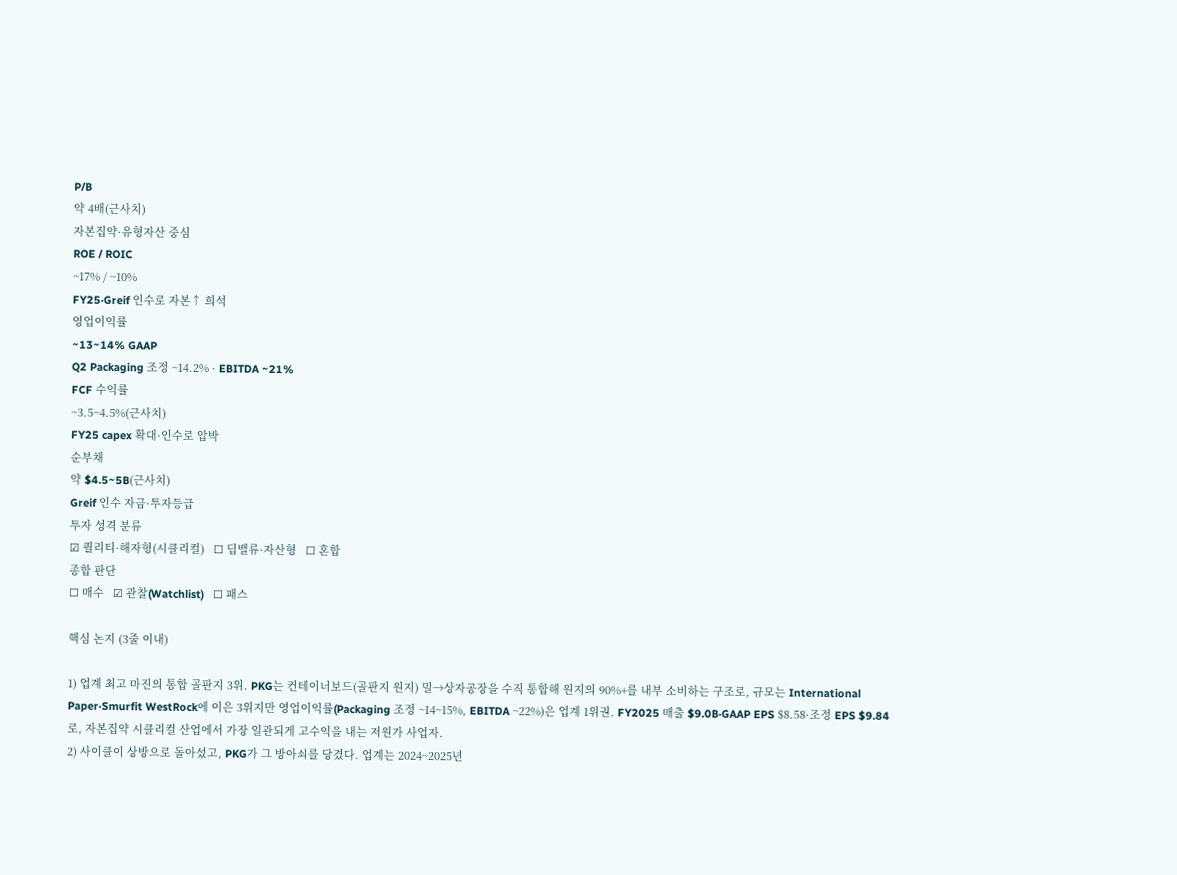P/B
약 4배(근사치)
자본집약·유형자산 중심
ROE / ROIC
~17% / ~10%
FY25·Greif 인수로 자본↑ 희석
영업이익률
~13~14% GAAP
Q2 Packaging 조정 ~14.2% · EBITDA ~21%
FCF 수익률
~3.5~4.5%(근사치)
FY25 capex 확대·인수로 압박
순부채
약 $4.5~5B(근사치)
Greif 인수 자금·투자등급
투자 성격 분류
☑ 퀄리티·해자형(시클리컬)   ☐ 딥밸류·자산형   ☐ 혼합
종합 판단
☐ 매수   ☑ 관찰(Watchlist)   ☐ 패스

핵심 논지 (3줄 이내)

1) 업계 최고 마진의 통합 골판지 3위. PKG는 컨테이너보드(골판지 원지) 밀→상자공장을 수직 통합해 원지의 90%+를 내부 소비하는 구조로, 규모는 International Paper·Smurfit WestRock에 이은 3위지만 영업이익률(Packaging 조정 ~14~15%, EBITDA ~22%)은 업계 1위권. FY2025 매출 $9.0B·GAAP EPS $8.58·조정 EPS $9.84로, 자본집약 시클리컬 산업에서 가장 일관되게 고수익을 내는 저원가 사업자.
2) 사이클이 상방으로 돌아섰고, PKG가 그 방아쇠를 당겼다. 업계는 2024~2025년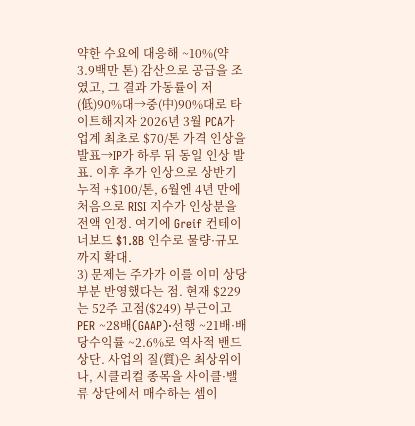약한 수요에 대응해 ~10%(약 3.9백만 톤) 감산으로 공급을 조였고, 그 결과 가동률이 저(低)90%대→중(中)90%대로 타이트해지자 2026년 3월 PCA가 업계 최초로 $70/톤 가격 인상을 발표→IP가 하루 뒤 동일 인상 발표. 이후 추가 인상으로 상반기 누적 +$100/톤, 6월엔 4년 만에 처음으로 RISI 지수가 인상분을 전액 인정. 여기에 Greif 컨테이너보드 $1.8B 인수로 물량·규모까지 확대.
3) 문제는 주가가 이를 이미 상당 부분 반영했다는 점. 현재 $229는 52주 고점($249) 부근이고 PER ~28배(GAAP)·선행 ~21배·배당수익률 ~2.6%로 역사적 밴드 상단. 사업의 질(質)은 최상위이나, 시클리컬 종목을 사이클·밸류 상단에서 매수하는 셈이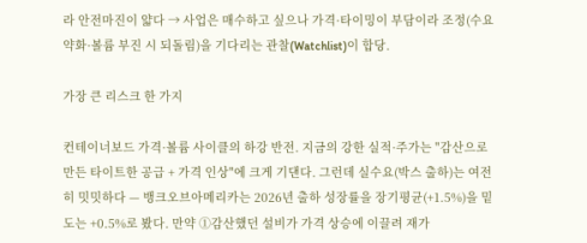라 안전마진이 얇다 → 사업은 매수하고 싶으나 가격·타이밍이 부담이라 조정(수요 약화·볼륨 부진 시 되돌림)을 기다리는 관찰(Watchlist)이 합당.

가장 큰 리스크 한 가지

컨테이너보드 가격·볼륨 사이클의 하강 반전. 지금의 강한 실적·주가는 "감산으로 만든 타이트한 공급 + 가격 인상"에 크게 기댄다. 그런데 실수요(박스 출하)는 여전히 밋밋하다 — 뱅크오브아메리카는 2026년 출하 성장률을 장기평균(+1.5%)을 밑도는 +0.5%로 봤다. 만약 ①감산했던 설비가 가격 상승에 이끌려 재가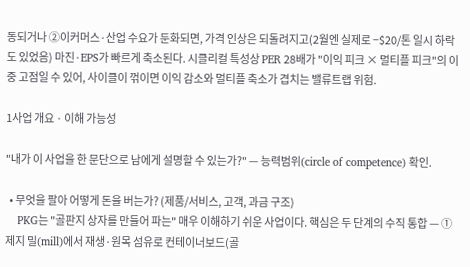동되거나 ②이커머스·산업 수요가 둔화되면, 가격 인상은 되돌려지고(2월엔 실제로 −$20/톤 일시 하락도 있었음) 마진·EPS가 빠르게 축소된다. 시클리컬 특성상 PER 28배가 "이익 피크 × 멀티플 피크"의 이중 고점일 수 있어, 사이클이 꺾이면 이익 감소와 멀티플 축소가 겹치는 밸류트랩 위험.

1사업 개요 · 이해 가능성

"내가 이 사업을 한 문단으로 남에게 설명할 수 있는가?" — 능력범위(circle of competence) 확인.

  • 무엇을 팔아 어떻게 돈을 버는가? (제품/서비스, 고객, 과금 구조)
    PKG는 "골판지 상자를 만들어 파는" 매우 이해하기 쉬운 사업이다. 핵심은 두 단계의 수직 통합 — ① 제지 밀(mill)에서 재생·원목 섬유로 컨테이너보드(골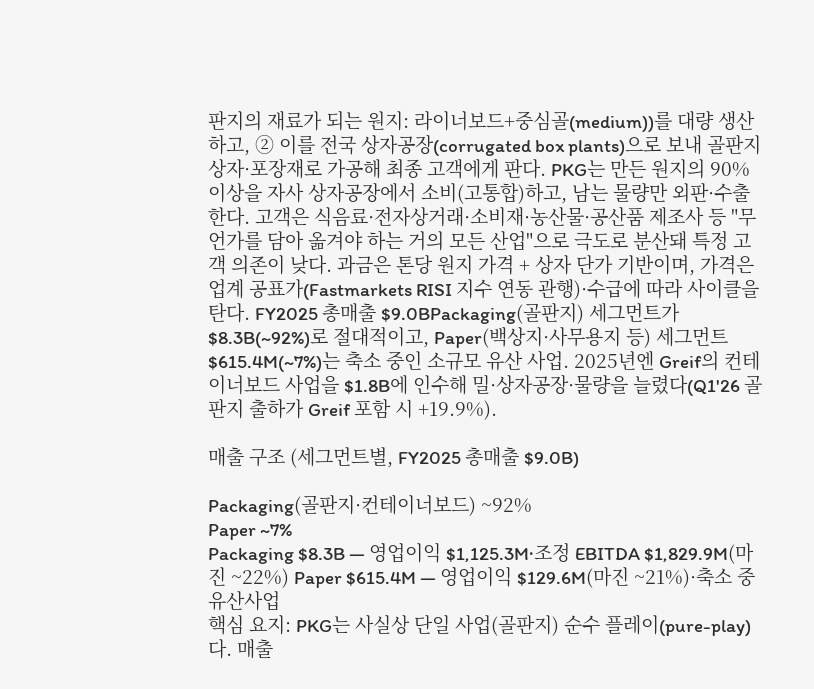판지의 재료가 되는 원지: 라이너보드+중심골(medium))를 대량 생산하고, ② 이를 전국 상자공장(corrugated box plants)으로 보내 골판지 상자·포장재로 가공해 최종 고객에게 판다. PKG는 만든 원지의 90% 이상을 자사 상자공장에서 소비(고통합)하고, 남는 물량만 외판·수출한다. 고객은 식음료·전자상거래·소비재·농산물·공산품 제조사 등 "무언가를 담아 옮겨야 하는 거의 모든 산업"으로 극도로 분산돼 특정 고객 의존이 낮다. 과금은 톤당 원지 가격 + 상자 단가 기반이며, 가격은 업계 공표가(Fastmarkets RISI 지수 연동 관행)·수급에 따라 사이클을 탄다. FY2025 총매출 $9.0BPackaging(골판지) 세그먼트가 $8.3B(~92%)로 절대적이고, Paper(백상지·사무용지 등) 세그먼트 $615.4M(~7%)는 축소 중인 소규모 유산 사업. 2025년엔 Greif의 컨테이너보드 사업을 $1.8B에 인수해 밀·상자공장·물량을 늘렸다(Q1'26 골판지 출하가 Greif 포함 시 +19.9%).

매출 구조 (세그먼트별, FY2025 총매출 $9.0B)

Packaging(골판지·컨테이너보드) ~92%
Paper ~7%
Packaging $8.3B — 영업이익 $1,125.3M·조정 EBITDA $1,829.9M(마진 ~22%) Paper $615.4M — 영업이익 $129.6M(마진 ~21%)·축소 중 유산사업
핵심 요지: PKG는 사실상 단일 사업(골판지) 순수 플레이(pure-play)다. 매출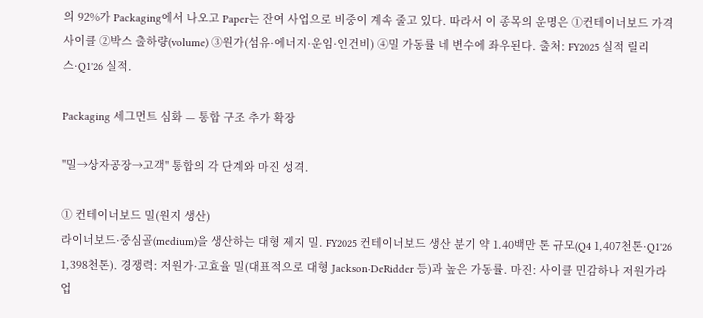의 92%가 Packaging에서 나오고 Paper는 잔여 사업으로 비중이 계속 줄고 있다. 따라서 이 종목의 운명은 ①컨테이너보드 가격 사이클 ②박스 출하량(volume) ③원가(섬유·에너지·운임·인건비) ④밀 가동률 네 변수에 좌우된다. 출처: FY2025 실적 릴리스·Q1'26 실적.

Packaging 세그먼트 심화 — 통합 구조 추가 확장

"밀→상자공장→고객" 통합의 각 단계와 마진 성격.

① 컨테이너보드 밀(원지 생산)
라이너보드·중심골(medium)을 생산하는 대형 제지 밀. FY2025 컨테이너보드 생산 분기 약 1.40백만 톤 규모(Q4 1,407천톤·Q1'26 1,398천톤). 경쟁력: 저원가·고효율 밀(대표적으로 대형 Jackson·DeRidder 등)과 높은 가동률. 마진: 사이클 민감하나 저원가라 업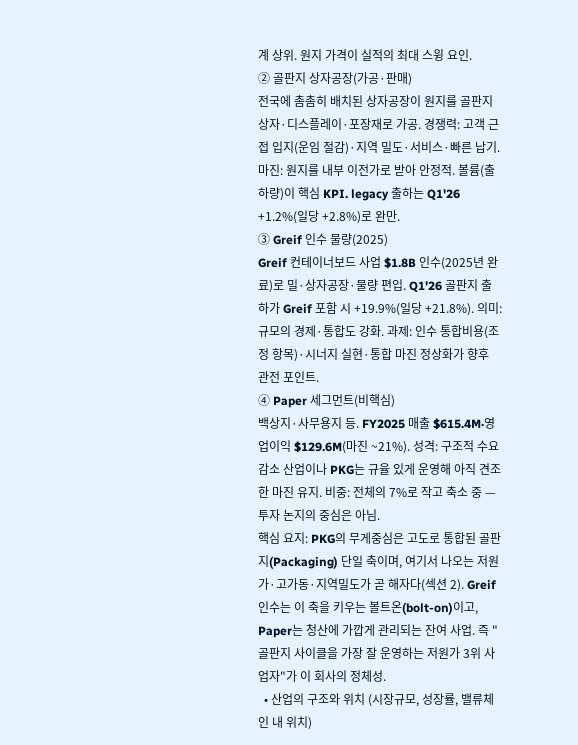계 상위. 원지 가격이 실적의 최대 스윙 요인.
② 골판지 상자공장(가공·판매)
전국에 촘촘히 배치된 상자공장이 원지를 골판지 상자·디스플레이·포장재로 가공. 경쟁력: 고객 근접 입지(운임 절감)·지역 밀도·서비스·빠른 납기. 마진: 원지를 내부 이전가로 받아 안정적. 볼륨(출하량)이 핵심 KPI. legacy 출하는 Q1'26 +1.2%(일당 +2.8%)로 완만.
③ Greif 인수 물량(2025)
Greif 컨테이너보드 사업 $1.8B 인수(2025년 완료)로 밀·상자공장·물량 편입. Q1'26 골판지 출하가 Greif 포함 시 +19.9%(일당 +21.8%). 의미: 규모의 경제·통합도 강화. 과제: 인수 통합비용(조정 항목)·시너지 실현·통합 마진 정상화가 향후 관전 포인트.
④ Paper 세그먼트(비핵심)
백상지·사무용지 등. FY2025 매출 $615.4M·영업이익 $129.6M(마진 ~21%). 성격: 구조적 수요 감소 산업이나 PKG는 규율 있게 운영해 아직 견조한 마진 유지. 비중: 전체의 7%로 작고 축소 중 — 투자 논지의 중심은 아님.
핵심 요지: PKG의 무게중심은 고도로 통합된 골판지(Packaging) 단일 축이며, 여기서 나오는 저원가·고가동·지역밀도가 곧 해자다(섹션 2). Greif 인수는 이 축을 키우는 볼트온(bolt-on)이고, Paper는 청산에 가깝게 관리되는 잔여 사업. 즉 "골판지 사이클을 가장 잘 운영하는 저원가 3위 사업자"가 이 회사의 정체성.
  • 산업의 구조와 위치 (시장규모, 성장률, 밸류체인 내 위치)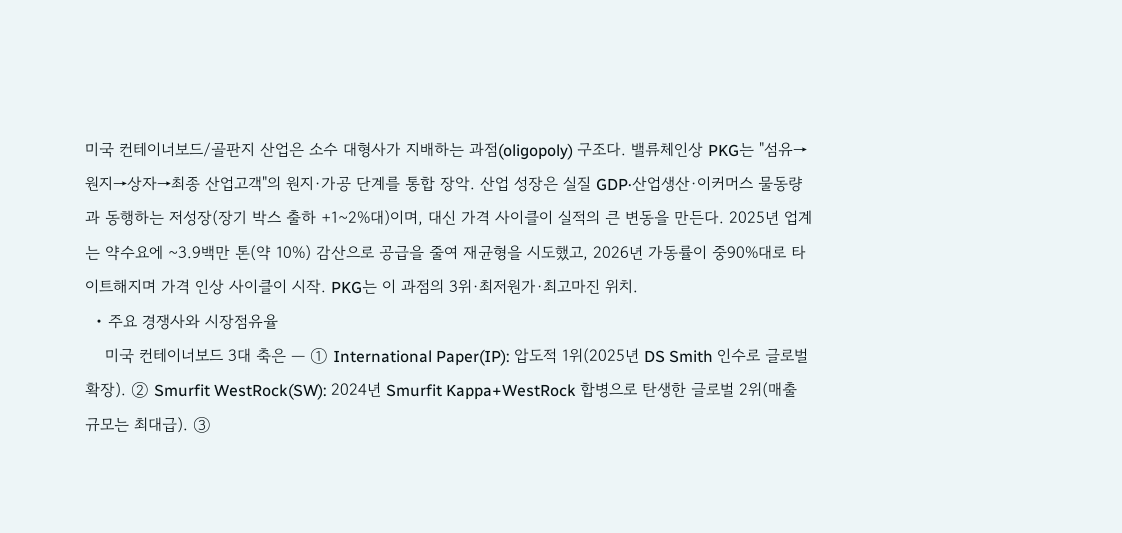미국 컨테이너보드/골판지 산업은 소수 대형사가 지배하는 과점(oligopoly) 구조다. 밸류체인상 PKG는 "섬유→원지→상자→최종 산업고객"의 원지·가공 단계를 통합 장악. 산업 성장은 실질 GDP·산업생산·이커머스 물동량과 동행하는 저성장(장기 박스 출하 +1~2%대)이며, 대신 가격 사이클이 실적의 큰 변동을 만든다. 2025년 업계는 약수요에 ~3.9백만 톤(약 10%) 감산으로 공급을 줄여 재균형을 시도했고, 2026년 가동률이 중90%대로 타이트해지며 가격 인상 사이클이 시작. PKG는 이 과점의 3위·최저원가·최고마진 위치.
  • 주요 경쟁사와 시장점유율
    미국 컨테이너보드 3대 축은 — ① International Paper(IP): 압도적 1위(2025년 DS Smith 인수로 글로벌 확장). ② Smurfit WestRock(SW): 2024년 Smurfit Kappa+WestRock 합병으로 탄생한 글로벌 2위(매출 규모는 최대급). ③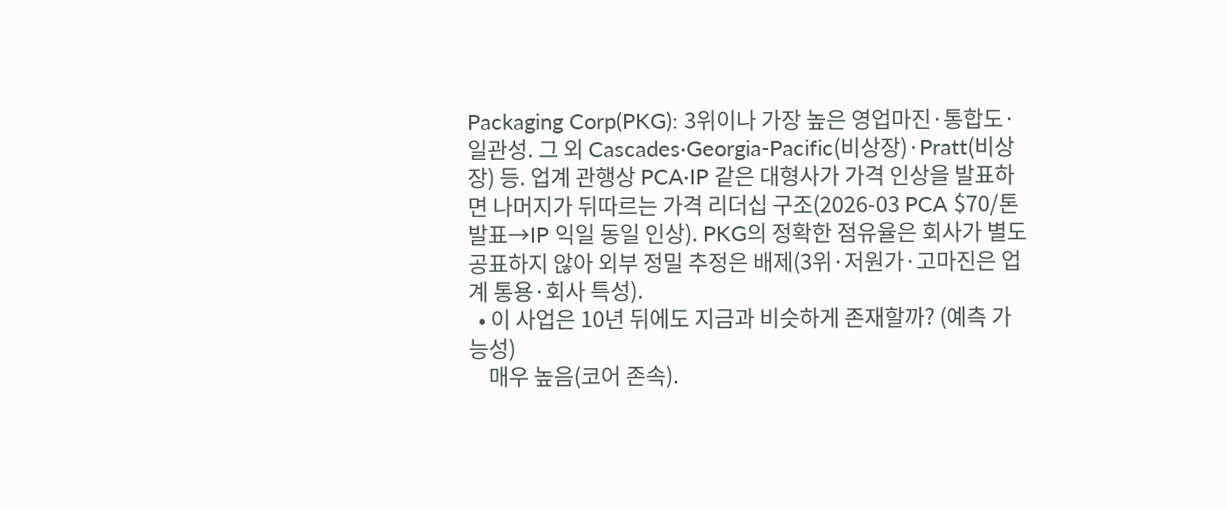Packaging Corp(PKG): 3위이나 가장 높은 영업마진·통합도·일관성. 그 외 Cascades·Georgia-Pacific(비상장)·Pratt(비상장) 등. 업계 관행상 PCA·IP 같은 대형사가 가격 인상을 발표하면 나머지가 뒤따르는 가격 리더십 구조(2026-03 PCA $70/톤 발표→IP 익일 동일 인상). PKG의 정확한 점유율은 회사가 별도 공표하지 않아 외부 정밀 추정은 배제(3위·저원가·고마진은 업계 통용·회사 특성).
  • 이 사업은 10년 뒤에도 지금과 비슷하게 존재할까? (예측 가능성)
    매우 높음(코어 존속).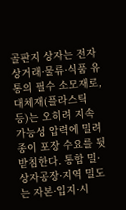골판지 상자는 전자상거래·물류·식품 유통의 필수 소모재로, 대체재(플라스틱 등)는 오히려 지속가능성 압력에 밀려 종이 포장 수요를 뒷받침한다. 통합 밀·상자공장·지역 밀도는 자본·입지·시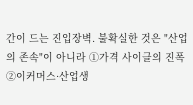간이 드는 진입장벽. 불확실한 것은 "산업의 존속"이 아니라 ①가격 사이클의 진폭 ②이커머스·산업생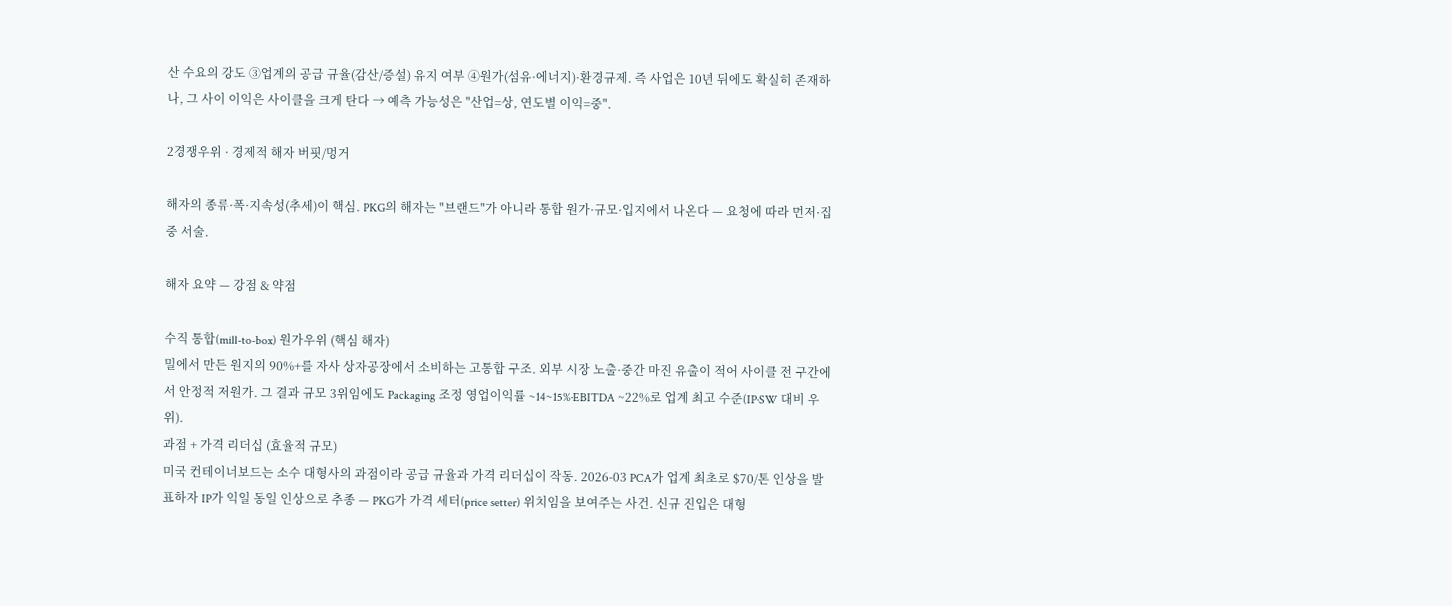산 수요의 강도 ③업계의 공급 규율(감산/증설) 유지 여부 ④원가(섬유·에너지)·환경규제. 즉 사업은 10년 뒤에도 확실히 존재하나, 그 사이 이익은 사이클을 크게 탄다 → 예측 가능성은 "산업=상, 연도별 이익=중".

2경쟁우위 · 경제적 해자 버핏/멍거

해자의 종류·폭·지속성(추세)이 핵심. PKG의 해자는 "브랜드"가 아니라 통합 원가·규모·입지에서 나온다 — 요청에 따라 먼저·집중 서술.

해자 요약 — 강점 & 약점

수직 통합(mill-to-box) 원가우위 (핵심 해자)
밀에서 만든 원지의 90%+를 자사 상자공장에서 소비하는 고통합 구조. 외부 시장 노출·중간 마진 유출이 적어 사이클 전 구간에서 안정적 저원가. 그 결과 규모 3위임에도 Packaging 조정 영업이익률 ~14~15%·EBITDA ~22%로 업계 최고 수준(IP·SW 대비 우위).
과점 + 가격 리더십 (효율적 규모)
미국 컨테이너보드는 소수 대형사의 과점이라 공급 규율과 가격 리더십이 작동. 2026-03 PCA가 업계 최초로 $70/톤 인상을 발표하자 IP가 익일 동일 인상으로 추종 — PKG가 가격 세터(price setter) 위치임을 보여주는 사건. 신규 진입은 대형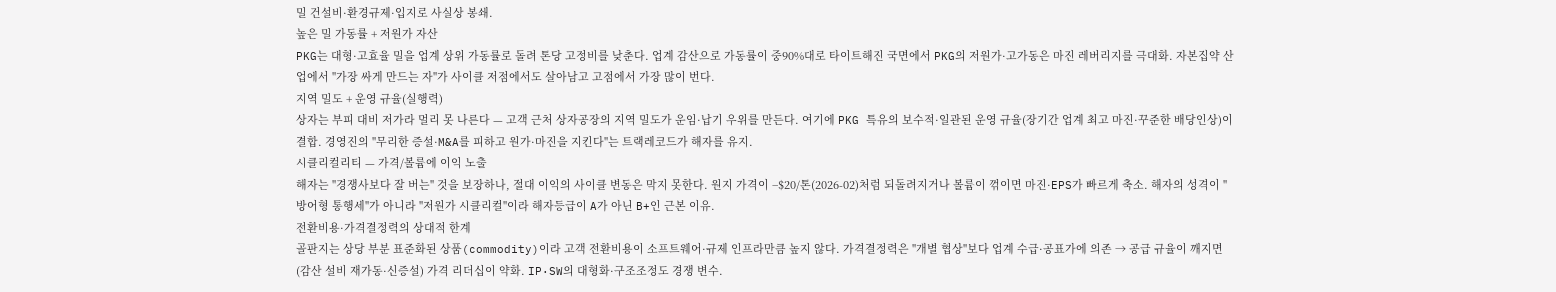밀 건설비·환경규제·입지로 사실상 봉쇄.
높은 밀 가동률 + 저원가 자산
PKG는 대형·고효율 밀을 업계 상위 가동률로 돌려 톤당 고정비를 낮춘다. 업계 감산으로 가동률이 중90%대로 타이트해진 국면에서 PKG의 저원가·고가동은 마진 레버리지를 극대화. 자본집약 산업에서 "가장 싸게 만드는 자"가 사이클 저점에서도 살아남고 고점에서 가장 많이 번다.
지역 밀도 + 운영 규율(실행력)
상자는 부피 대비 저가라 멀리 못 나른다 — 고객 근처 상자공장의 지역 밀도가 운임·납기 우위를 만든다. 여기에 PKG 특유의 보수적·일관된 운영 규율(장기간 업계 최고 마진·꾸준한 배당인상)이 결합. 경영진의 "무리한 증설·M&A를 피하고 원가·마진을 지킨다"는 트랙레코드가 해자를 유지.
시클리컬리티 — 가격/볼륨에 이익 노출
해자는 "경쟁사보다 잘 버는" 것을 보장하나, 절대 이익의 사이클 변동은 막지 못한다. 원지 가격이 −$20/톤(2026-02)처럼 되돌려지거나 볼륨이 꺾이면 마진·EPS가 빠르게 축소. 해자의 성격이 "방어형 통행세"가 아니라 "저원가 시클리컬"이라 해자등급이 A가 아닌 B+인 근본 이유.
전환비용·가격결정력의 상대적 한계
골판지는 상당 부분 표준화된 상품(commodity)이라 고객 전환비용이 소프트웨어·규제 인프라만큼 높지 않다. 가격결정력은 "개별 협상"보다 업계 수급·공표가에 의존 → 공급 규율이 깨지면(감산 설비 재가동·신증설) 가격 리더십이 약화. IP·SW의 대형화·구조조정도 경쟁 변수.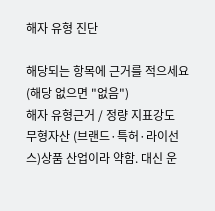해자 유형 진단

해당되는 항목에 근거를 적으세요 (해당 없으면 "없음")
해자 유형근거 / 정량 지표강도
무형자산 (브랜드·특허·라이선스)상품 산업이라 약함. 대신 운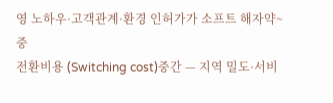영 노하우·고객관계·환경 인허가가 소프트 해자약~중
전환비용 (Switching cost)중간 — 지역 밀도·서비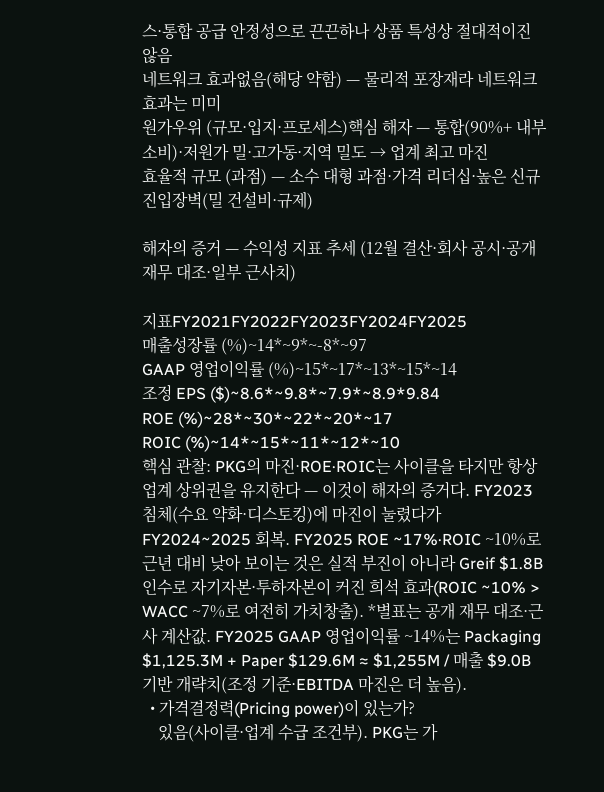스·통합 공급 안정성으로 끈끈하나 상품 특성상 절대적이진 않음
네트워크 효과없음(해당 약함) — 물리적 포장재라 네트워크 효과는 미미
원가우위 (규모·입지·프로세스)핵심 해자 — 통합(90%+ 내부소비)·저원가 밀·고가동·지역 밀도 → 업계 최고 마진
효율적 규모 (과점) — 소수 대형 과점·가격 리더십·높은 신규 진입장벽(밀 건설비·규제)

해자의 증거 — 수익성 지표 추세 (12월 결산·회사 공시·공개 재무 대조·일부 근사치)

지표FY2021FY2022FY2023FY2024FY2025
매출성장률 (%)~14*~9*~-8*~97
GAAP 영업이익률 (%)~15*~17*~13*~15*~14
조정 EPS ($)~8.6*~9.8*~7.9*~8.9*9.84
ROE (%)~28*~30*~22*~20*~17
ROIC (%)~14*~15*~11*~12*~10
핵심 관찰: PKG의 마진·ROE·ROIC는 사이클을 타지만 항상 업계 상위권을 유지한다 — 이것이 해자의 증거다. FY2023 침체(수요 약화·디스토킹)에 마진이 눌렸다가 FY2024~2025 회복. FY2025 ROE ~17%·ROIC ~10%로 근년 대비 낮아 보이는 것은 실적 부진이 아니라 Greif $1.8B 인수로 자기자본·투하자본이 커진 희석 효과(ROIC ~10% > WACC ~7%로 여전히 가치창출). *별표는 공개 재무 대조·근사 계산값. FY2025 GAAP 영업이익률 ~14%는 Packaging $1,125.3M + Paper $129.6M ≈ $1,255M / 매출 $9.0B 기반 개략치(조정 기준·EBITDA 마진은 더 높음).
  • 가격결정력(Pricing power)이 있는가?
    있음(사이클·업계 수급 조건부). PKG는 가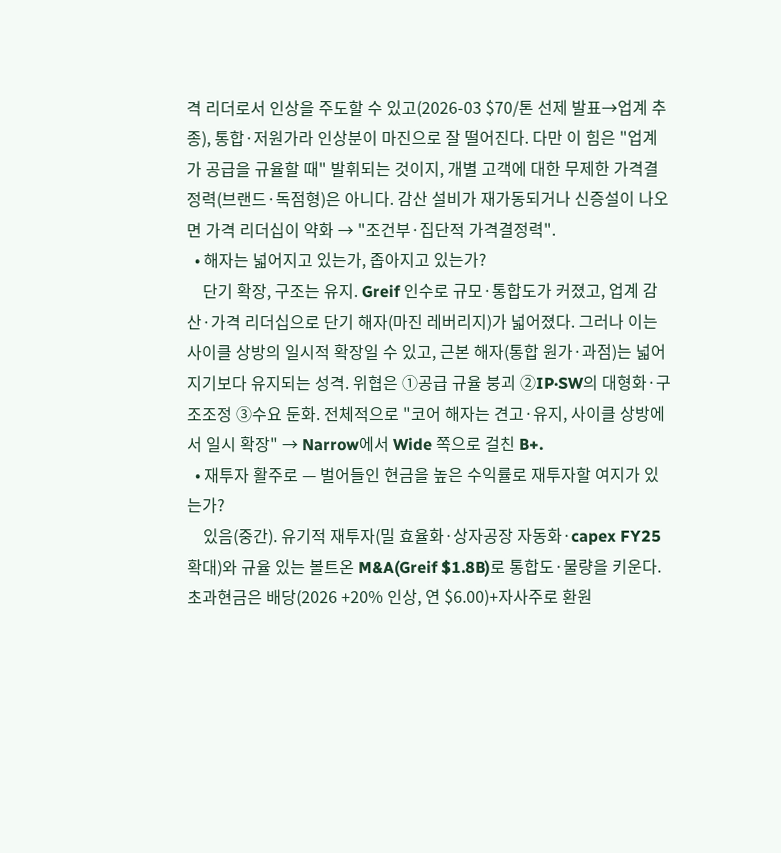격 리더로서 인상을 주도할 수 있고(2026-03 $70/톤 선제 발표→업계 추종), 통합·저원가라 인상분이 마진으로 잘 떨어진다. 다만 이 힘은 "업계가 공급을 규율할 때" 발휘되는 것이지, 개별 고객에 대한 무제한 가격결정력(브랜드·독점형)은 아니다. 감산 설비가 재가동되거나 신증설이 나오면 가격 리더십이 약화 → "조건부·집단적 가격결정력".
  • 해자는 넓어지고 있는가, 좁아지고 있는가?
    단기 확장, 구조는 유지. Greif 인수로 규모·통합도가 커졌고, 업계 감산·가격 리더십으로 단기 해자(마진 레버리지)가 넓어졌다. 그러나 이는 사이클 상방의 일시적 확장일 수 있고, 근본 해자(통합 원가·과점)는 넓어지기보다 유지되는 성격. 위협은 ①공급 규율 붕괴 ②IP·SW의 대형화·구조조정 ③수요 둔화. 전체적으로 "코어 해자는 견고·유지, 사이클 상방에서 일시 확장" → Narrow에서 Wide 쪽으로 걸친 B+.
  • 재투자 활주로 — 벌어들인 현금을 높은 수익률로 재투자할 여지가 있는가?
    있음(중간). 유기적 재투자(밀 효율화·상자공장 자동화·capex FY25 확대)와 규율 있는 볼트온 M&A(Greif $1.8B)로 통합도·물량을 키운다. 초과현금은 배당(2026 +20% 인상, 연 $6.00)+자사주로 환원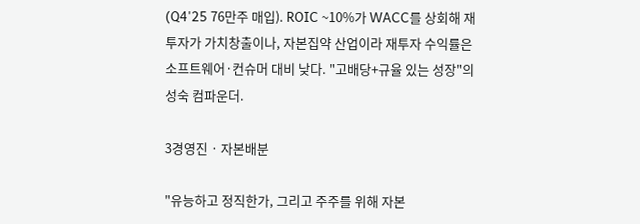(Q4'25 76만주 매입). ROIC ~10%가 WACC를 상회해 재투자가 가치창출이나, 자본집약 산업이라 재투자 수익률은 소프트웨어·컨슈머 대비 낮다. "고배당+규율 있는 성장"의 성숙 컴파운더.

3경영진 · 자본배분

"유능하고 정직한가, 그리고 주주를 위해 자본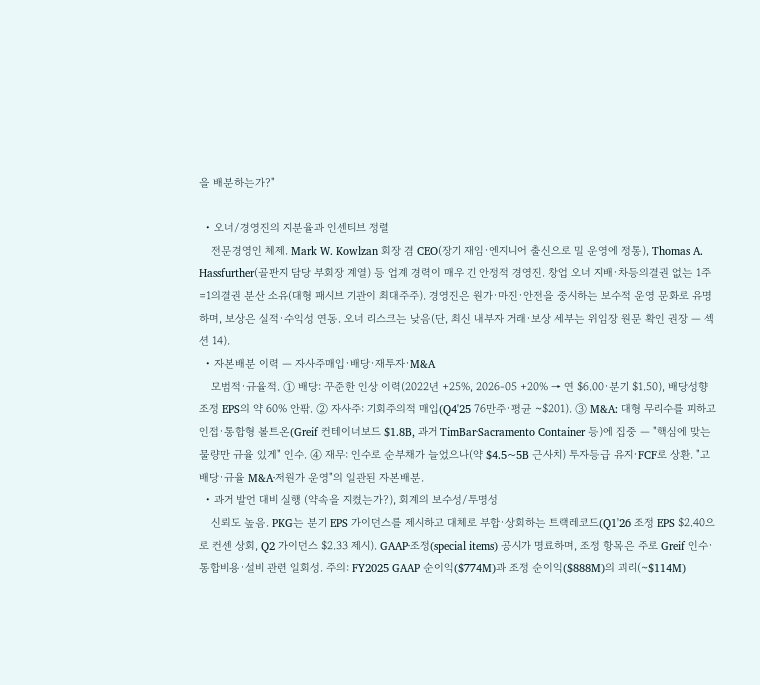을 배분하는가?"

  • 오너/경영진의 지분율과 인센티브 정렬
    전문경영인 체제. Mark W. Kowlzan 회장 겸 CEO(장기 재임·엔지니어 출신으로 밀 운영에 정통), Thomas A. Hassfurther(골판지 담당 부회장 계열) 등 업계 경력이 매우 긴 안정적 경영진. 창업 오너 지배·차등의결권 없는 1주=1의결권 분산 소유(대형 패시브 기관이 최대주주). 경영진은 원가·마진·안전을 중시하는 보수적 운영 문화로 유명하며, 보상은 실적·수익성 연동. 오너 리스크는 낮음(단, 최신 내부자 거래·보상 세부는 위임장 원문 확인 권장 — 섹션 14).
  • 자본배분 이력 — 자사주매입·배당·재투자·M&A
    모범적·규율적. ① 배당: 꾸준한 인상 이력(2022년 +25%, 2026-05 +20% → 연 $6.00·분기 $1.50), 배당성향 조정 EPS의 약 60% 안팎. ② 자사주: 기회주의적 매입(Q4'25 76만주·평균 ~$201). ③ M&A: 대형 무리수를 피하고 인접·통합형 볼트온(Greif 컨테이너보드 $1.8B, 과거 TimBar·Sacramento Container 등)에 집중 — "핵심에 맞는 물량만 규율 있게" 인수. ④ 재무: 인수로 순부채가 늘었으나(약 $4.5~5B 근사치) 투자등급 유지·FCF로 상환. "고배당·규율 M&A·저원가 운영"의 일관된 자본배분.
  • 과거 발언 대비 실행 (약속을 지켰는가?), 회계의 보수성/투명성
    신뢰도 높음. PKG는 분기 EPS 가이던스를 제시하고 대체로 부합·상회하는 트랙레코드(Q1'26 조정 EPS $2.40으로 컨센 상회, Q2 가이던스 $2.33 제시). GAAP·조정(special items) 공시가 명료하며, 조정 항목은 주로 Greif 인수·통합비용·설비 관련 일회성. 주의: FY2025 GAAP 순이익($774M)과 조정 순이익($888M)의 괴리(~$114M)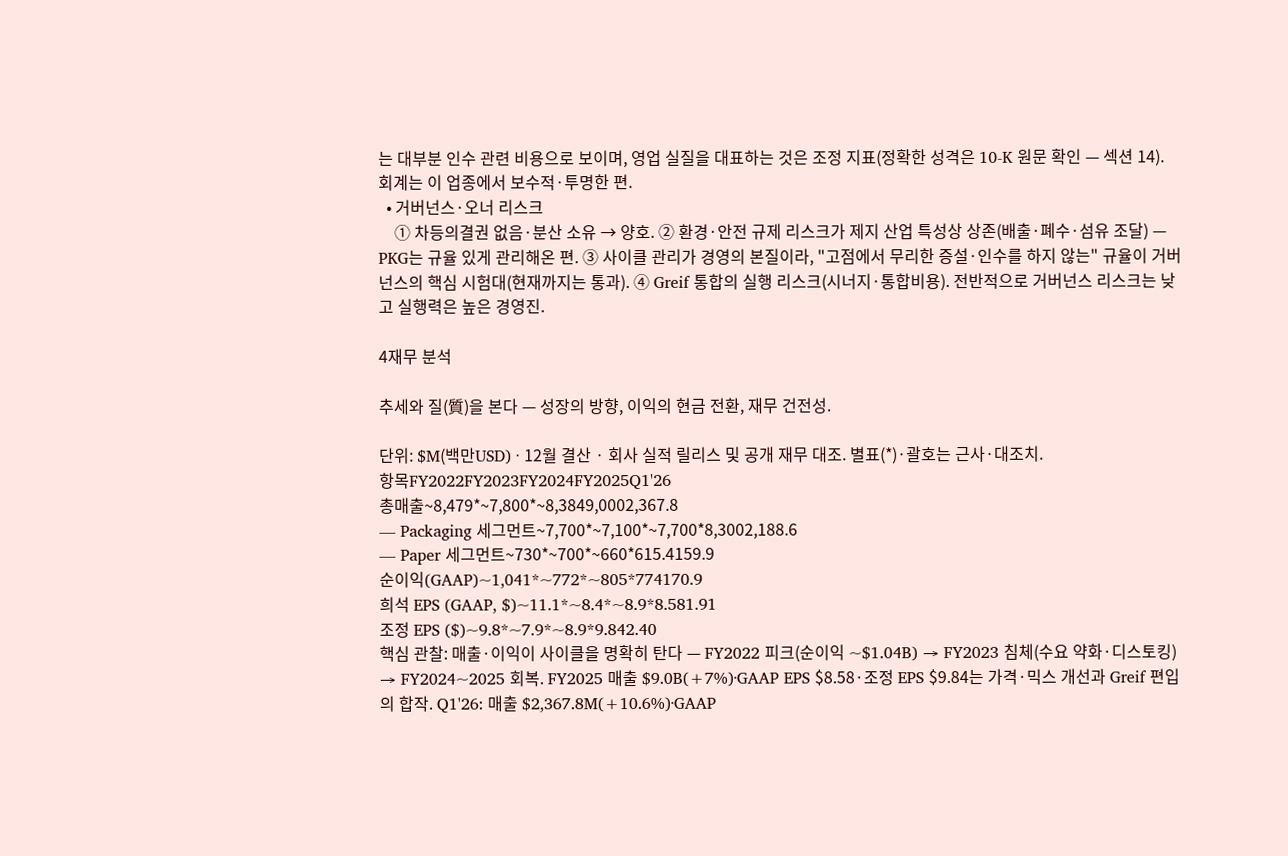는 대부분 인수 관련 비용으로 보이며, 영업 실질을 대표하는 것은 조정 지표(정확한 성격은 10-K 원문 확인 — 섹션 14). 회계는 이 업종에서 보수적·투명한 편.
  • 거버넌스·오너 리스크
    ① 차등의결권 없음·분산 소유 → 양호. ② 환경·안전 규제 리스크가 제지 산업 특성상 상존(배출·폐수·섬유 조달) — PKG는 규율 있게 관리해온 편. ③ 사이클 관리가 경영의 본질이라, "고점에서 무리한 증설·인수를 하지 않는" 규율이 거버넌스의 핵심 시험대(현재까지는 통과). ④ Greif 통합의 실행 리스크(시너지·통합비용). 전반적으로 거버넌스 리스크는 낮고 실행력은 높은 경영진.

4재무 분석

추세와 질(質)을 본다 — 성장의 방향, 이익의 현금 전환, 재무 건전성.

단위: $M(백만USD) · 12월 결산 · 회사 실적 릴리스 및 공개 재무 대조. 별표(*)·괄호는 근사·대조치.
항목FY2022FY2023FY2024FY2025Q1'26
총매출~8,479*~7,800*~8,3849,0002,367.8
— Packaging 세그먼트~7,700*~7,100*~7,700*8,3002,188.6
— Paper 세그먼트~730*~700*~660*615.4159.9
순이익(GAAP)~1,041*~772*~805*774170.9
희석 EPS (GAAP, $)~11.1*~8.4*~8.9*8.581.91
조정 EPS ($)~9.8*~7.9*~8.9*9.842.40
핵심 관찰: 매출·이익이 사이클을 명확히 탄다 — FY2022 피크(순이익 ~$1.04B) → FY2023 침체(수요 약화·디스토킹) → FY2024~2025 회복. FY2025 매출 $9.0B(+7%)·GAAP EPS $8.58·조정 EPS $9.84는 가격·믹스 개선과 Greif 편입의 합작. Q1'26: 매출 $2,367.8M(+10.6%)·GAAP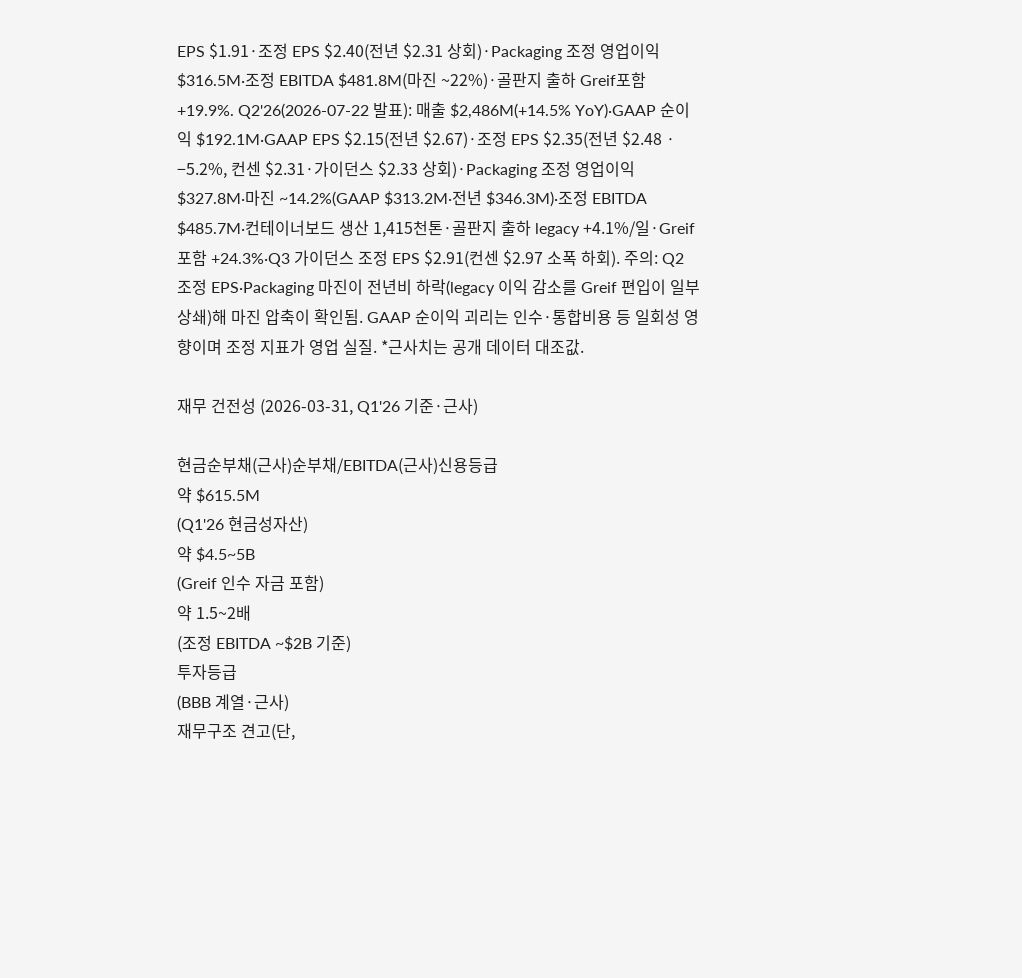EPS $1.91·조정 EPS $2.40(전년 $2.31 상회)·Packaging 조정 영업이익 $316.5M·조정 EBITDA $481.8M(마진 ~22%)·골판지 출하 Greif포함 +19.9%. Q2'26(2026-07-22 발표): 매출 $2,486M(+14.5% YoY)·GAAP 순이익 $192.1M·GAAP EPS $2.15(전년 $2.67)·조정 EPS $2.35(전년 $2.48 · −5.2%, 컨센 $2.31·가이던스 $2.33 상회)·Packaging 조정 영업이익 $327.8M·마진 ~14.2%(GAAP $313.2M·전년 $346.3M)·조정 EBITDA $485.7M·컨테이너보드 생산 1,415천톤·골판지 출하 legacy +4.1%/일·Greif포함 +24.3%·Q3 가이던스 조정 EPS $2.91(컨센 $2.97 소폭 하회). 주의: Q2 조정 EPS·Packaging 마진이 전년비 하락(legacy 이익 감소를 Greif 편입이 일부 상쇄)해 마진 압축이 확인됨. GAAP 순이익 괴리는 인수·통합비용 등 일회성 영향이며 조정 지표가 영업 실질. *근사치는 공개 데이터 대조값.

재무 건전성 (2026-03-31, Q1'26 기준·근사)

현금순부채(근사)순부채/EBITDA(근사)신용등급
약 $615.5M
(Q1'26 현금성자산)
약 $4.5~5B
(Greif 인수 자금 포함)
약 1.5~2배
(조정 EBITDA ~$2B 기준)
투자등급
(BBB 계열·근사)
재무구조 견고(단,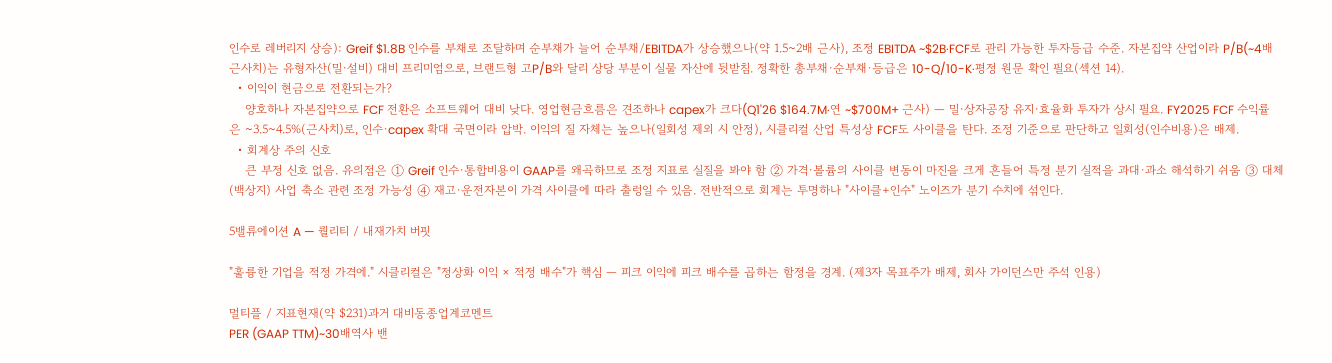인수로 레버리지 상승): Greif $1.8B 인수를 부채로 조달하며 순부채가 늘어 순부채/EBITDA가 상승했으나(약 1.5~2배 근사), 조정 EBITDA ~$2B·FCF로 관리 가능한 투자등급 수준. 자본집약 산업이라 P/B(~4배 근사치)는 유형자산(밀·설비) 대비 프리미엄으로, 브랜드형 고P/B와 달리 상당 부분이 실물 자산에 뒷받침. 정확한 총부채·순부채·등급은 10-Q/10-K·평정 원문 확인 필요(섹션 14).
  • 이익이 현금으로 전환되는가?
    양호하나 자본집약으로 FCF 전환은 소프트웨어 대비 낮다. 영업현금흐름은 견조하나 capex가 크다(Q1'26 $164.7M·연 ~$700M+ 근사) — 밀·상자공장 유지·효율화 투자가 상시 필요. FY2025 FCF 수익률은 ~3.5~4.5%(근사치)로, 인수·capex 확대 국면이라 압박. 이익의 질 자체는 높으나(일회성 제외 시 안정), 시클리컬 산업 특성상 FCF도 사이클을 탄다. 조정 기준으로 판단하고 일회성(인수비용)은 배제.
  • 회계상 주의 신호
    큰 부정 신호 없음. 유의점은 ① Greif 인수·통합비용이 GAAP를 왜곡하므로 조정 지표로 실질을 봐야 함 ② 가격·볼륨의 사이클 변동이 마진을 크게 흔들어 특정 분기 실적을 과대·과소 해석하기 쉬움 ③ 대체(백상지) 사업 축소 관련 조정 가능성 ④ 재고·운전자본이 가격 사이클에 따라 출렁일 수 있음. 전반적으로 회계는 투명하나 "사이클+인수" 노이즈가 분기 수치에 섞인다.

5밸류에이션 A — 퀄리티 / 내재가치 버핏

"훌륭한 기업을 적정 가격에." 시클리컬은 "정상화 이익 × 적정 배수"가 핵심 — 피크 이익에 피크 배수를 곱하는 함정을 경계. (제3자 목표주가 배제, 회사 가이던스만 주석 인용)

멀티플 / 지표현재(약 $231)과거 대비동종업계코멘트
PER (GAAP TTM)~30배역사 밴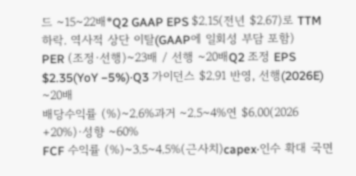드 ~15~22배*Q2 GAAP EPS $2.15(전년 $2.67)로 TTM 하락. 역사적 상단 이탈(GAAP에 일회성 부담 포함)
PER (조정·선행)~23배 / 선행 ~20배Q2 조정 EPS $2.35(YoY −5%)·Q3 가이던스 $2.91 반영, 선행(2026E) ~20배
배당수익률 (%)~2.6%과거 ~2.5~4%연 $6.00(2026 +20%)·성향 ~60%
FCF 수익률 (%)~3.5~4.5%(근사치)capex·인수 확대 국면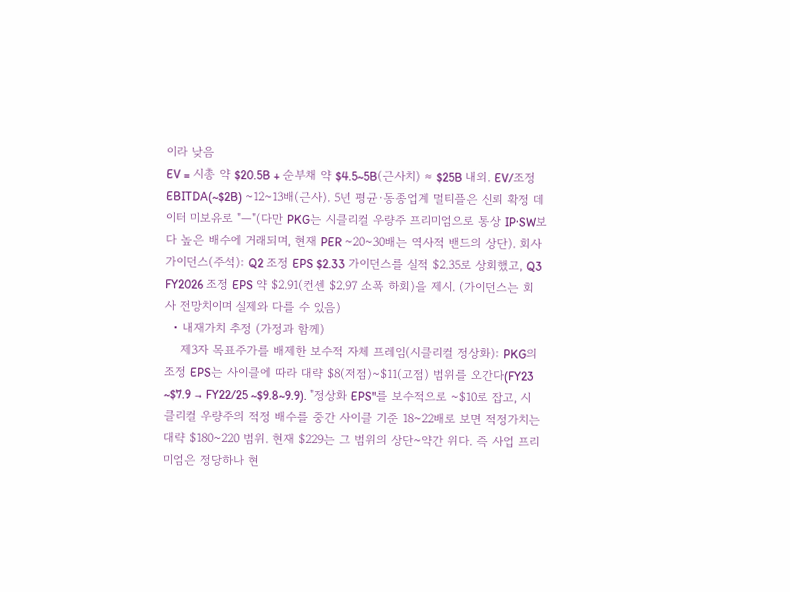이라 낮음
EV = 시총 약 $20.5B + 순부채 약 $4.5~5B(근사치) ≈ $25B 내외. EV/조정 EBITDA(~$2B) ~12~13배(근사). 5년 평균·동종업계 멀티플은 신뢰 확정 데이터 미보유로 "—"(다만 PKG는 시클리컬 우량주 프리미엄으로 통상 IP·SW보다 높은 배수에 거래되며, 현재 PER ~20~30배는 역사적 밴드의 상단). 회사 가이던스(주석): Q2 조정 EPS $2.33 가이던스를 실적 $2.35로 상회했고, Q3 FY2026 조정 EPS 약 $2.91(컨센 $2.97 소폭 하회)을 제시. (가이던스는 회사 전망치이며 실제와 다를 수 있음)
  • 내재가치 추정 (가정과 함께)
    제3자 목표주가를 배제한 보수적 자체 프레임(시클리컬 정상화): PKG의 조정 EPS는 사이클에 따라 대략 $8(저점)~$11(고점) 범위를 오간다(FY23 ~$7.9 → FY22/25 ~$9.8~9.9). "정상화 EPS"를 보수적으로 ~$10로 잡고, 시클리컬 우량주의 적정 배수를 중간 사이클 기준 18~22배로 보면 적정가치는 대략 $180~220 범위. 현재 $229는 그 범위의 상단~약간 위다. 즉 사업 프리미엄은 정당하나 현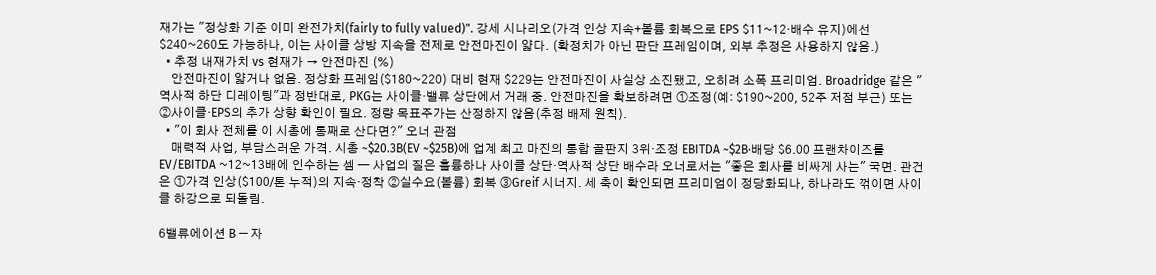재가는 "정상화 기준 이미 완전가치(fairly to fully valued)". 강세 시나리오(가격 인상 지속+볼륨 회복으로 EPS $11~12·배수 유지)에선 $240~260도 가능하나, 이는 사이클 상방 지속을 전제로 안전마진이 얇다. (확정치가 아닌 판단 프레임이며, 외부 추정은 사용하지 않음.)
  • 추정 내재가치 vs 현재가 → 안전마진 (%)
    안전마진이 얇거나 없음. 정상화 프레임($180~220) 대비 현재 $229는 안전마진이 사실상 소진됐고, 오히려 소폭 프리미엄. Broadridge 같은 "역사적 하단 디레이팅"과 정반대로, PKG는 사이클·밸류 상단에서 거래 중. 안전마진을 확보하려면 ①조정(예: $190~200, 52주 저점 부근) 또는 ②사이클·EPS의 추가 상향 확인이 필요. 정량 목표주가는 산정하지 않음(추정 배제 원칙).
  • "이 회사 전체를 이 시총에 통째로 산다면?" 오너 관점
    매력적 사업, 부담스러운 가격. 시총 ~$20.3B(EV ~$25B)에 업계 최고 마진의 통합 골판지 3위·조정 EBITDA ~$2B·배당 $6.00 프랜차이즈를 EV/EBITDA ~12~13배에 인수하는 셈 — 사업의 질은 훌륭하나 사이클 상단·역사적 상단 배수라 오너로서는 "좋은 회사를 비싸게 사는" 국면. 관건은 ①가격 인상($100/톤 누적)의 지속·정착 ②실수요(볼륨) 회복 ③Greif 시너지. 세 축이 확인되면 프리미엄이 정당화되나, 하나라도 꺾이면 사이클 하강으로 되돌림.

6밸류에이션 B — 자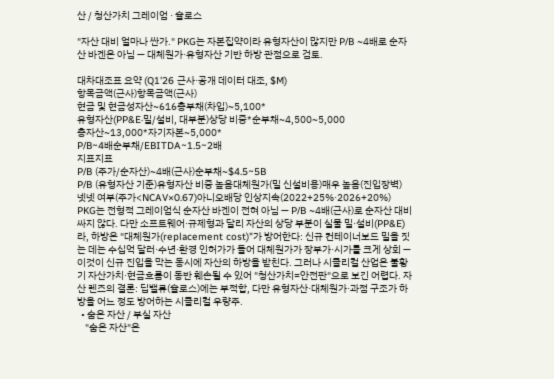산 / 청산가치 그레이엄 · 슐로스

"자산 대비 얼마나 싼가." PKG는 자본집약이라 유형자산이 많지만 P/B ~4배로 순자산 바겐은 아님 — 대체원가·유형자산 기반 하방 관점으로 검토.

대차대조표 요약 (Q1'26 근사·공개 데이터 대조, $M)
항목금액(근사)항목금액(근사)
현금 및 현금성자산~616총부채(차입)~5,100*
유형자산(PP&E·밀/설비, 대부분)상당 비중*순부채~4,500~5,000
총자산~13,000*자기자본~5,000*
P/B~4배순부채/EBITDA~1.5~2배
지표지표
P/B (주가/순자산)~4배(근사)순부채~$4.5~5B
P/B (유형자산 기준)유형자산 비중 높음대체원가(밀 신설비용)매우 높음(진입장벽)
넷넷 여부(주가<NCAV×0.67)아니오배당 인상지속(2022+25%·2026+20%)
PKG는 전형적 그레이엄식 순자산 바겐이 전혀 아님 — P/B ~4배(근사)로 순자산 대비 싸지 않다. 다만 소프트웨어·규제형과 달리 자산의 상당 부분이 실물 밀·설비(PP&E)라, 하방은 "대체원가(replacement cost)"가 방어한다: 신규 컨테이너보드 밀을 짓는 데는 수십억 달러·수년·환경 인허가가 들어 대체원가가 장부가·시가를 크게 상회 — 이것이 신규 진입을 막는 동시에 자산의 하방을 받친다. 그러나 시클리컬 산업은 불황기 자산가치·현금흐름이 동반 훼손될 수 있어 "청산가치=안전판"으로 보긴 어렵다. 자산 렌즈의 결론: 딥밸류(슐로스)에는 부적합, 다만 유형자산·대체원가·과점 구조가 하방을 어느 정도 방어하는 시클리컬 우량주.
  • 숨은 자산 / 부실 자산
    "숨은 자산"은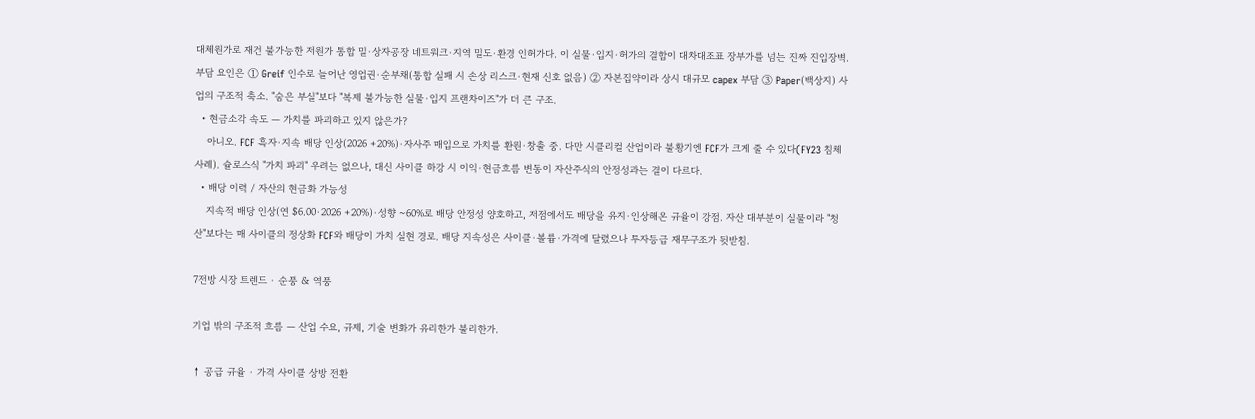대체원가로 재건 불가능한 저원가 통합 밀·상자공장 네트워크·지역 밀도·환경 인허가다. 이 실물·입지·허가의 결합이 대차대조표 장부가를 넘는 진짜 진입장벽. 부담 요인은 ① Greif 인수로 늘어난 영업권·순부채(통합 실패 시 손상 리스크·현재 신호 없음) ② 자본집약이라 상시 대규모 capex 부담 ③ Paper(백상지) 사업의 구조적 축소. "숨은 부실"보다 "복제 불가능한 실물·입지 프랜차이즈"가 더 큰 구조.
  • 현금소각 속도 — 가치를 파괴하고 있지 않은가?
    아니오. FCF 흑자·지속 배당 인상(2026 +20%)·자사주 매입으로 가치를 환원·창출 중. 다만 시클리컬 산업이라 불황기엔 FCF가 크게 줄 수 있다(FY23 침체 사례). 슐로스식 "가치 파괴" 우려는 없으나, 대신 사이클 하강 시 이익·현금흐름 변동이 자산주식의 안정성과는 결이 다르다.
  • 배당 이력 / 자산의 현금화 가능성
    지속적 배당 인상(연 $6.00·2026 +20%)·성향 ~60%로 배당 안정성 양호하고, 저점에서도 배당을 유지·인상해온 규율이 강점. 자산 대부분이 실물이라 "청산"보다는 매 사이클의 정상화 FCF와 배당이 가치 실현 경로. 배당 지속성은 사이클·볼륨·가격에 달렸으나 투자등급 재무구조가 뒷받침.

7전방 시장 트렌드 · 순풍 & 역풍

기업 밖의 구조적 흐름 — 산업 수요, 규제, 기술 변화가 유리한가 불리한가.

↑ 공급 규율 · 가격 사이클 상방 전환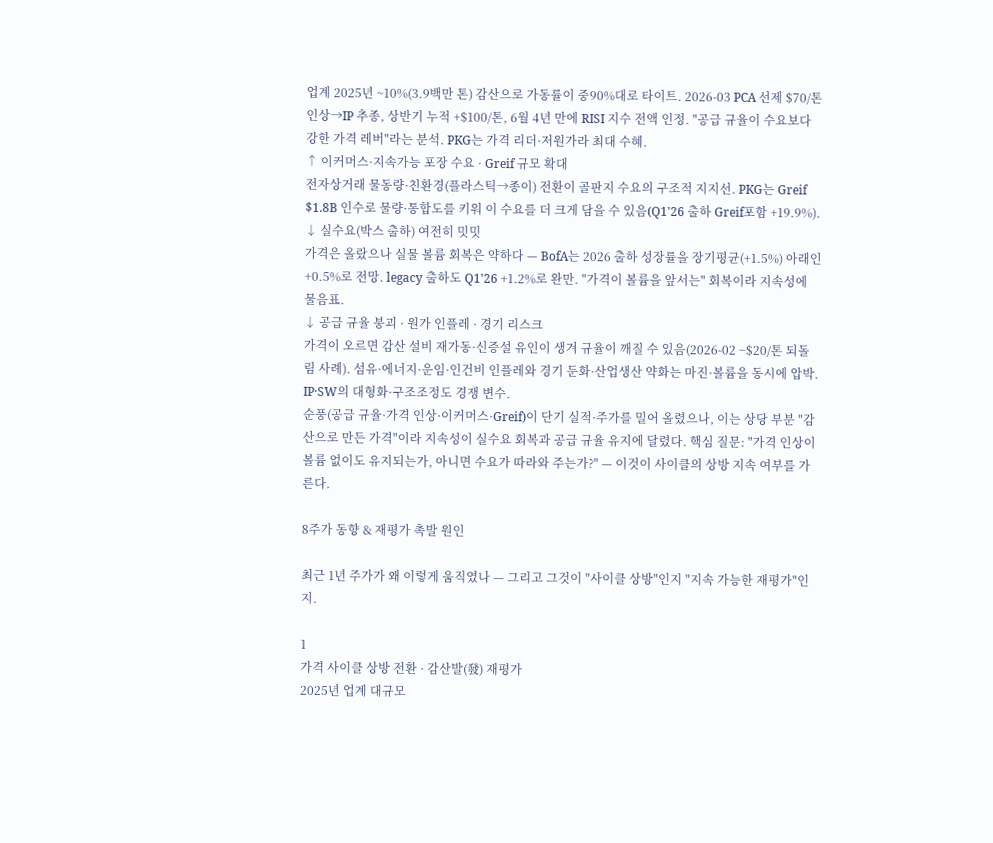업계 2025년 ~10%(3.9백만 톤) 감산으로 가동률이 중90%대로 타이트. 2026-03 PCA 선제 $70/톤 인상→IP 추종, 상반기 누적 +$100/톤, 6월 4년 만에 RISI 지수 전액 인정. "공급 규율이 수요보다 강한 가격 레버"라는 분석. PKG는 가격 리더·저원가라 최대 수혜.
↑ 이커머스·지속가능 포장 수요 · Greif 규모 확대
전자상거래 물동량·친환경(플라스틱→종이) 전환이 골판지 수요의 구조적 지지선. PKG는 Greif $1.8B 인수로 물량·통합도를 키워 이 수요를 더 크게 담을 수 있음(Q1'26 출하 Greif포함 +19.9%).
↓ 실수요(박스 출하) 여전히 밋밋
가격은 올랐으나 실물 볼륨 회복은 약하다 — BofA는 2026 출하 성장률을 장기평균(+1.5%) 아래인 +0.5%로 전망. legacy 출하도 Q1'26 +1.2%로 완만. "가격이 볼륨을 앞서는" 회복이라 지속성에 물음표.
↓ 공급 규율 붕괴 · 원가 인플레 · 경기 리스크
가격이 오르면 감산 설비 재가동·신증설 유인이 생겨 규율이 깨질 수 있음(2026-02 −$20/톤 되돌림 사례). 섬유·에너지·운임·인건비 인플레와 경기 둔화·산업생산 약화는 마진·볼륨을 동시에 압박. IP·SW의 대형화·구조조정도 경쟁 변수.
순풍(공급 규율·가격 인상·이커머스·Greif)이 단기 실적·주가를 밀어 올렸으나, 이는 상당 부분 "감산으로 만든 가격"이라 지속성이 실수요 회복과 공급 규율 유지에 달렸다. 핵심 질문: "가격 인상이 볼륨 없이도 유지되는가, 아니면 수요가 따라와 주는가?" — 이것이 사이클의 상방 지속 여부를 가른다.

8주가 동향 & 재평가 촉발 원인

최근 1년 주가가 왜 이렇게 움직였나 — 그리고 그것이 "사이클 상방"인지 "지속 가능한 재평가"인지.

1
가격 사이클 상방 전환 · 감산발(發) 재평가
2025년 업계 대규모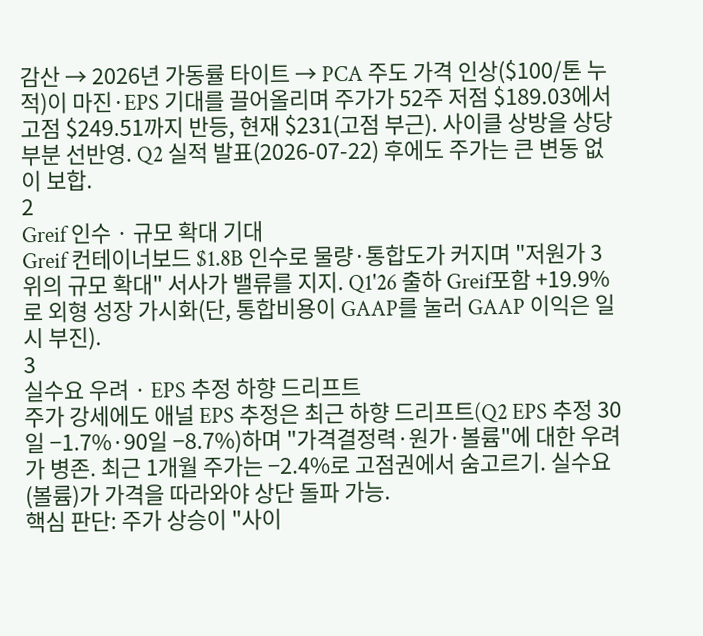감산 → 2026년 가동률 타이트 → PCA 주도 가격 인상($100/톤 누적)이 마진·EPS 기대를 끌어올리며 주가가 52주 저점 $189.03에서 고점 $249.51까지 반등, 현재 $231(고점 부근). 사이클 상방을 상당 부분 선반영. Q2 실적 발표(2026-07-22) 후에도 주가는 큰 변동 없이 보합.
2
Greif 인수 · 규모 확대 기대
Greif 컨테이너보드 $1.8B 인수로 물량·통합도가 커지며 "저원가 3위의 규모 확대" 서사가 밸류를 지지. Q1'26 출하 Greif포함 +19.9%로 외형 성장 가시화(단, 통합비용이 GAAP를 눌러 GAAP 이익은 일시 부진).
3
실수요 우려 · EPS 추정 하향 드리프트
주가 강세에도 애널 EPS 추정은 최근 하향 드리프트(Q2 EPS 추정 30일 −1.7%·90일 −8.7%)하며 "가격결정력·원가·볼륨"에 대한 우려가 병존. 최근 1개월 주가는 −2.4%로 고점권에서 숨고르기. 실수요(볼륨)가 가격을 따라와야 상단 돌파 가능.
핵심 판단: 주가 상승이 "사이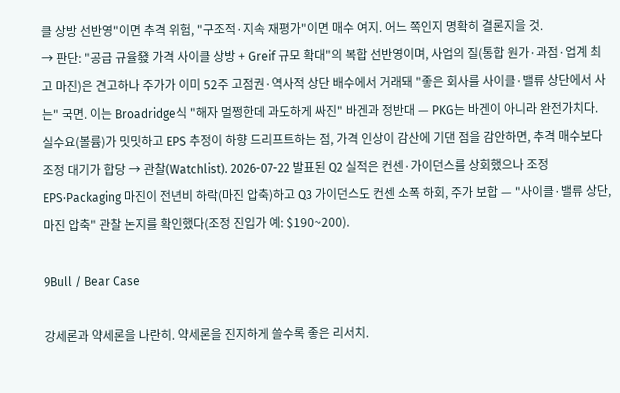클 상방 선반영"이면 추격 위험, "구조적·지속 재평가"이면 매수 여지. 어느 쪽인지 명확히 결론지을 것.
→ 판단: "공급 규율發 가격 사이클 상방 + Greif 규모 확대"의 복합 선반영이며, 사업의 질(통합 원가·과점·업계 최고 마진)은 견고하나 주가가 이미 52주 고점권·역사적 상단 배수에서 거래돼 "좋은 회사를 사이클·밸류 상단에서 사는" 국면. 이는 Broadridge식 "해자 멀쩡한데 과도하게 싸진" 바겐과 정반대 — PKG는 바겐이 아니라 완전가치다. 실수요(볼륨)가 밋밋하고 EPS 추정이 하향 드리프트하는 점, 가격 인상이 감산에 기댄 점을 감안하면, 추격 매수보다 조정 대기가 합당 → 관찰(Watchlist). 2026-07-22 발표된 Q2 실적은 컨센·가이던스를 상회했으나 조정 EPS·Packaging 마진이 전년비 하락(마진 압축)하고 Q3 가이던스도 컨센 소폭 하회, 주가 보합 — "사이클·밸류 상단, 마진 압축" 관찰 논지를 확인했다(조정 진입가 예: $190~200).

9Bull / Bear Case

강세론과 약세론을 나란히. 약세론을 진지하게 쓸수록 좋은 리서치.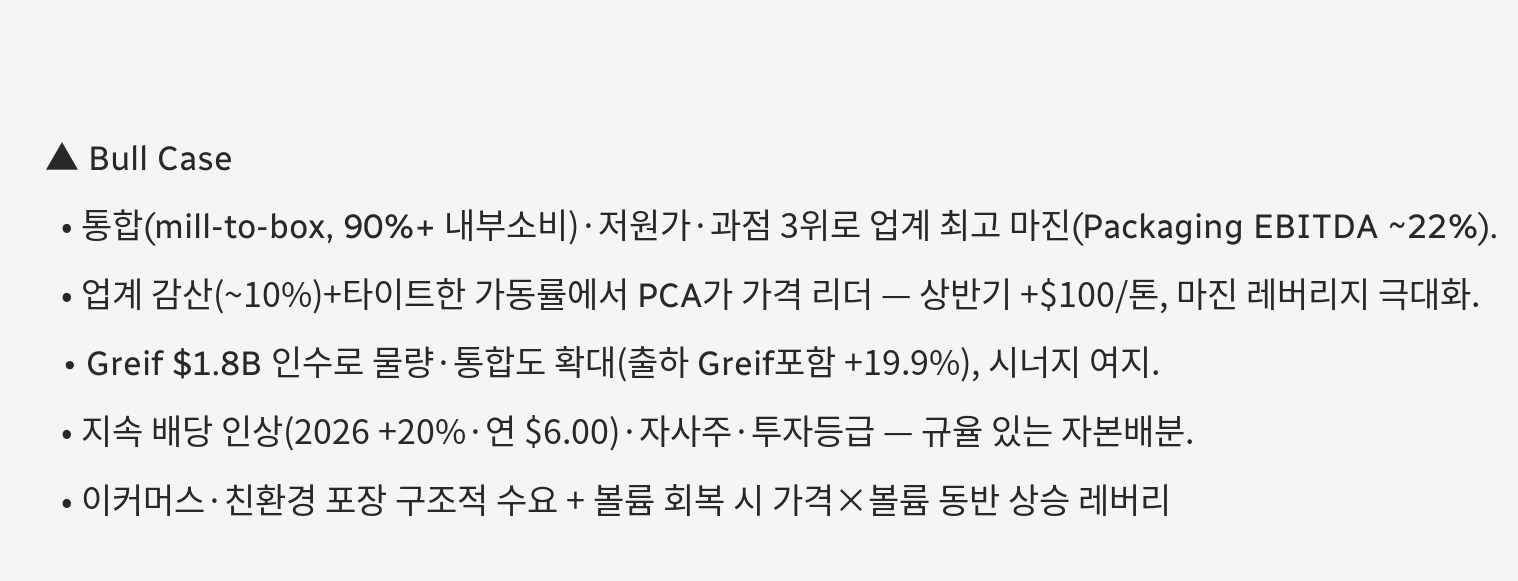▲ Bull Case
  • 통합(mill-to-box, 90%+ 내부소비)·저원가·과점 3위로 업계 최고 마진(Packaging EBITDA ~22%).
  • 업계 감산(~10%)+타이트한 가동률에서 PCA가 가격 리더 — 상반기 +$100/톤, 마진 레버리지 극대화.
  • Greif $1.8B 인수로 물량·통합도 확대(출하 Greif포함 +19.9%), 시너지 여지.
  • 지속 배당 인상(2026 +20%·연 $6.00)·자사주·투자등급 — 규율 있는 자본배분.
  • 이커머스·친환경 포장 구조적 수요 + 볼륨 회복 시 가격×볼륨 동반 상승 레버리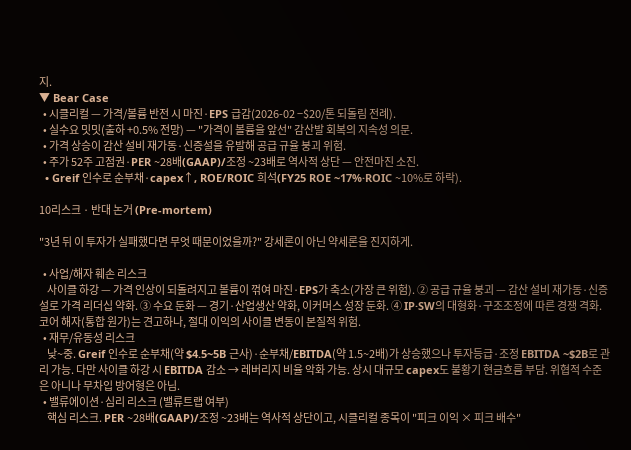지.
▼ Bear Case
  • 시클리컬 — 가격/볼륨 반전 시 마진·EPS 급감(2026-02 −$20/톤 되돌림 전례).
  • 실수요 밋밋(출하 +0.5% 전망) — "가격이 볼륨을 앞선" 감산발 회복의 지속성 의문.
  • 가격 상승이 감산 설비 재가동·신증설을 유발해 공급 규율 붕괴 위험.
  • 주가 52주 고점권·PER ~28배(GAAP)/조정 ~23배로 역사적 상단 — 안전마진 소진.
  • Greif 인수로 순부채·capex↑, ROE/ROIC 희석(FY25 ROE ~17%·ROIC ~10%로 하락).

10리스크 · 반대 논거 (Pre-mortem)

"3년 뒤 이 투자가 실패했다면 무엇 때문이었을까?" 강세론이 아닌 약세론을 진지하게.

  • 사업/해자 훼손 리스크
    사이클 하강 — 가격 인상이 되돌려지고 볼륨이 꺾여 마진·EPS가 축소(가장 큰 위험). ② 공급 규율 붕괴 — 감산 설비 재가동·신증설로 가격 리더십 약화. ③ 수요 둔화 — 경기·산업생산 약화, 이커머스 성장 둔화. ④ IP·SW의 대형화·구조조정에 따른 경쟁 격화. 코어 해자(통합 원가)는 견고하나, 절대 이익의 사이클 변동이 본질적 위험.
  • 재무/유동성 리스크
    낮~중. Greif 인수로 순부채(약 $4.5~5B 근사)·순부채/EBITDA(약 1.5~2배)가 상승했으나 투자등급·조정 EBITDA ~$2B로 관리 가능. 다만 사이클 하강 시 EBITDA 감소 → 레버리지 비율 악화 가능. 상시 대규모 capex도 불황기 현금흐름 부담. 위협적 수준은 아니나 무차입 방어형은 아님.
  • 밸류에이션·심리 리스크 (밸류트랩 여부)
    핵심 리스크. PER ~28배(GAAP)/조정 ~23배는 역사적 상단이고, 시클리컬 종목이 "피크 이익 × 피크 배수"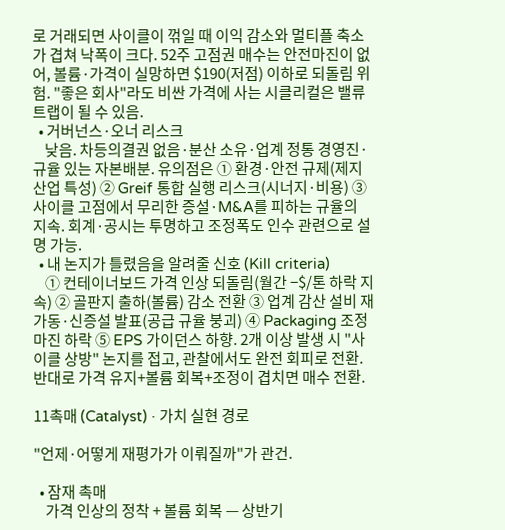로 거래되면 사이클이 꺾일 때 이익 감소와 멀티플 축소가 겹쳐 낙폭이 크다. 52주 고점권 매수는 안전마진이 없어, 볼륨·가격이 실망하면 $190(저점) 이하로 되돌림 위험. "좋은 회사"라도 비싼 가격에 사는 시클리컬은 밸류트랩이 될 수 있음.
  • 거버넌스·오너 리스크
    낮음. 차등의결권 없음·분산 소유·업계 정통 경영진·규율 있는 자본배분. 유의점은 ① 환경·안전 규제(제지 산업 특성) ② Greif 통합 실행 리스크(시너지·비용) ③ 사이클 고점에서 무리한 증설·M&A를 피하는 규율의 지속. 회계·공시는 투명하고 조정폭도 인수 관련으로 설명 가능.
  • 내 논지가 틀렸음을 알려줄 신호 (Kill criteria)
    ① 컨테이너보드 가격 인상 되돌림(월간 −$/톤 하락 지속) ② 골판지 출하(볼륨) 감소 전환 ③ 업계 감산 설비 재가동·신증설 발표(공급 규율 붕괴) ④ Packaging 조정 마진 하락 ⑤ EPS 가이던스 하향. 2개 이상 발생 시 "사이클 상방" 논지를 접고, 관찰에서도 완전 회피로 전환. 반대로 가격 유지+볼륨 회복+조정이 겹치면 매수 전환.

11촉매 (Catalyst) · 가치 실현 경로

"언제·어떻게 재평가가 이뤄질까"가 관건.

  • 잠재 촉매
    가격 인상의 정착 + 볼륨 회복 — 상반기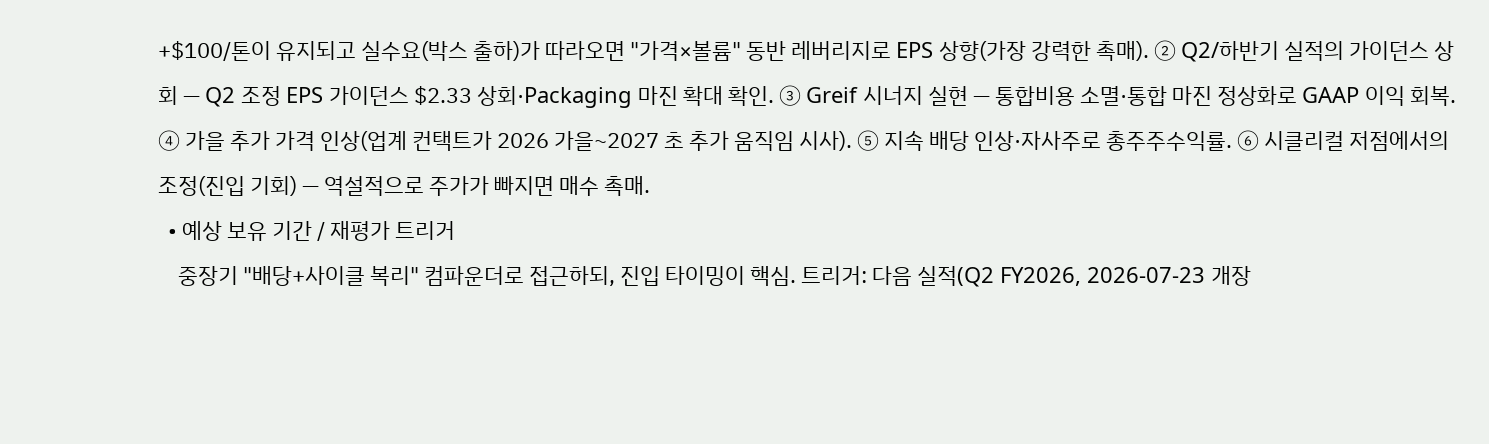+$100/톤이 유지되고 실수요(박스 출하)가 따라오면 "가격×볼륨" 동반 레버리지로 EPS 상향(가장 강력한 촉매). ② Q2/하반기 실적의 가이던스 상회 — Q2 조정 EPS 가이던스 $2.33 상회·Packaging 마진 확대 확인. ③ Greif 시너지 실현 — 통합비용 소멸·통합 마진 정상화로 GAAP 이익 회복. ④ 가을 추가 가격 인상(업계 컨택트가 2026 가을~2027 초 추가 움직임 시사). ⑤ 지속 배당 인상·자사주로 총주주수익률. ⑥ 시클리컬 저점에서의 조정(진입 기회) — 역설적으로 주가가 빠지면 매수 촉매.
  • 예상 보유 기간 / 재평가 트리거
    중장기 "배당+사이클 복리" 컴파운더로 접근하되, 진입 타이밍이 핵심. 트리거: 다음 실적(Q2 FY2026, 2026-07-23 개장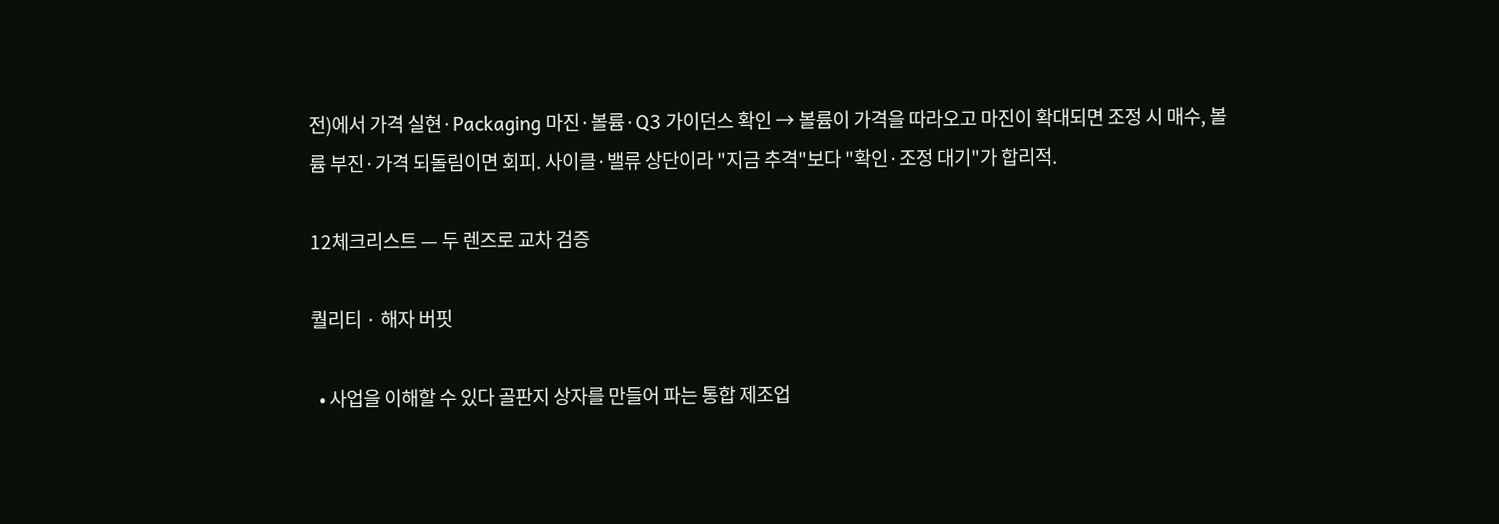전)에서 가격 실현·Packaging 마진·볼륨·Q3 가이던스 확인 → 볼륨이 가격을 따라오고 마진이 확대되면 조정 시 매수, 볼륨 부진·가격 되돌림이면 회피. 사이클·밸류 상단이라 "지금 추격"보다 "확인·조정 대기"가 합리적.

12체크리스트 — 두 렌즈로 교차 검증

퀄리티 · 해자 버핏

  • 사업을 이해할 수 있다 골판지 상자를 만들어 파는 통합 제조업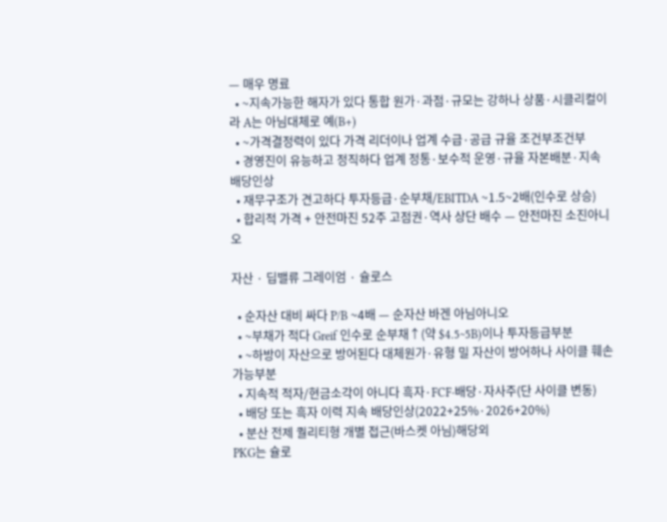— 매우 명료
  • ~지속가능한 해자가 있다 통합 원가·과점·규모는 강하나 상품·시클리컬이라 A는 아님대체로 예(B+)
  • ~가격결정력이 있다 가격 리더이나 업계 수급·공급 규율 조건부조건부
  • 경영진이 유능하고 정직하다 업계 정통·보수적 운영·규율 자본배분·지속 배당인상
  • 재무구조가 견고하다 투자등급·순부채/EBITDA ~1.5~2배(인수로 상승)
  • 합리적 가격 + 안전마진 52주 고점권·역사 상단 배수 — 안전마진 소진아니오

자산 · 딥밸류 그레이엄 · 슐로스

  • 순자산 대비 싸다 P/B ~4배 — 순자산 바겐 아님아니오
  • ~부채가 적다 Greif 인수로 순부채↑(약 $4.5~5B)이나 투자등급부분
  • ~하방이 자산으로 방어된다 대체원가·유형 밀 자산이 방어하나 사이클 훼손 가능부분
  • 지속적 적자/현금소각이 아니다 흑자·FCF·배당·자사주(단 사이클 변동)
  • 배당 또는 흑자 이력 지속 배당인상(2022+25%·2026+20%)
  • 분산 전제 퀄리티형 개별 접근(바스켓 아님)해당외
PKG는 슐로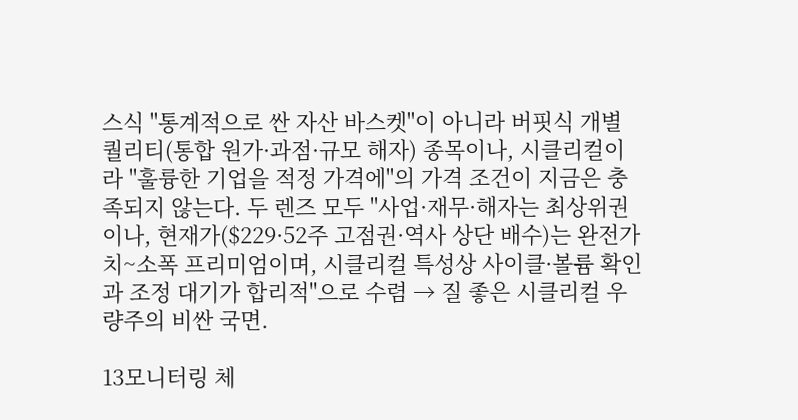스식 "통계적으로 싼 자산 바스켓"이 아니라 버핏식 개별 퀄리티(통합 원가·과점·규모 해자) 종목이나, 시클리컬이라 "훌륭한 기업을 적정 가격에"의 가격 조건이 지금은 충족되지 않는다. 두 렌즈 모두 "사업·재무·해자는 최상위권이나, 현재가($229·52주 고점권·역사 상단 배수)는 완전가치~소폭 프리미엄이며, 시클리컬 특성상 사이클·볼륨 확인과 조정 대기가 합리적"으로 수렴 → 질 좋은 시클리컬 우량주의 비싼 국면.

13모니터링 체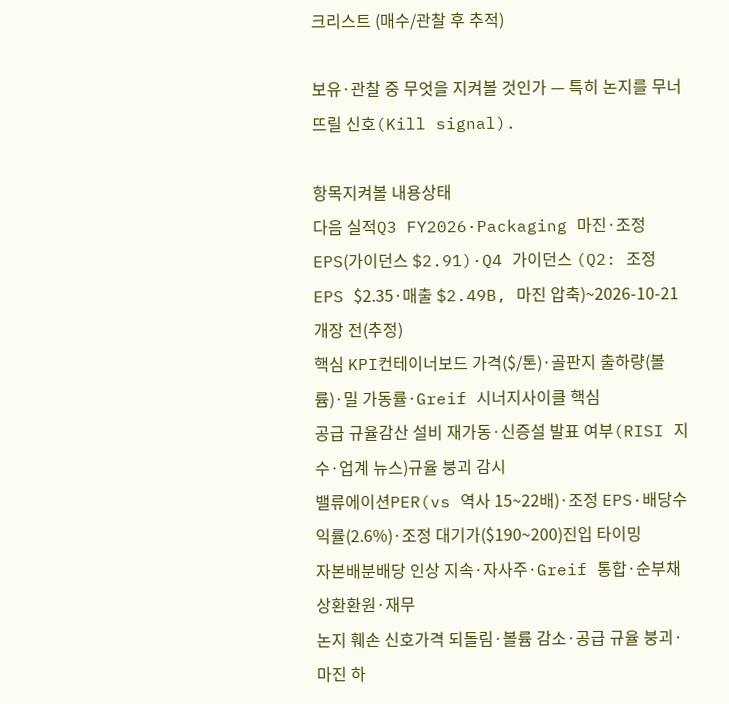크리스트 (매수/관찰 후 추적)

보유·관찰 중 무엇을 지켜볼 것인가 — 특히 논지를 무너뜨릴 신호(Kill signal).

항목지켜볼 내용상태
다음 실적Q3 FY2026·Packaging 마진·조정 EPS(가이던스 $2.91)·Q4 가이던스 (Q2: 조정 EPS $2.35·매출 $2.49B, 마진 압축)~2026-10-21 개장 전(추정)
핵심 KPI컨테이너보드 가격($/톤)·골판지 출하량(볼륨)·밀 가동률·Greif 시너지사이클 핵심
공급 규율감산 설비 재가동·신증설 발표 여부(RISI 지수·업계 뉴스)규율 붕괴 감시
밸류에이션PER(vs 역사 15~22배)·조정 EPS·배당수익률(2.6%)·조정 대기가($190~200)진입 타이밍
자본배분배당 인상 지속·자사주·Greif 통합·순부채 상환환원·재무
논지 훼손 신호가격 되돌림·볼륨 감소·공급 규율 붕괴·마진 하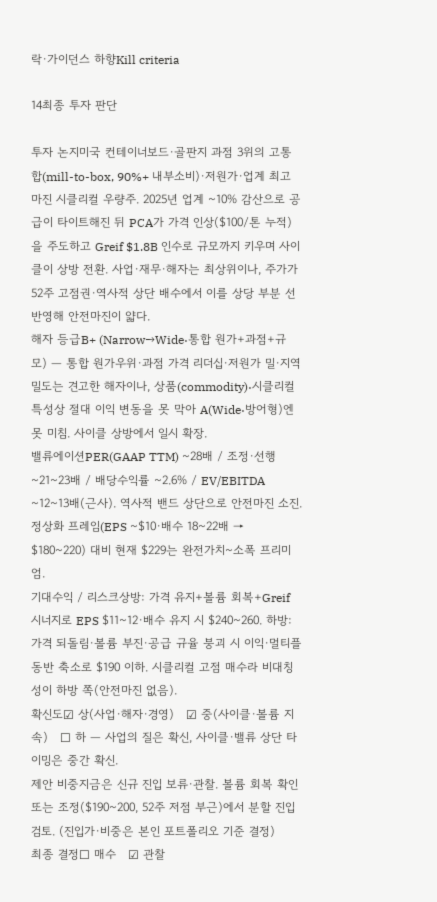락·가이던스 하향Kill criteria

14최종 투자 판단

투자 논지미국 컨테이너보드·골판지 과점 3위의 고통합(mill-to-box, 90%+ 내부소비)·저원가·업계 최고 마진 시클리컬 우량주. 2025년 업계 ~10% 감산으로 공급이 타이트해진 뒤 PCA가 가격 인상($100/톤 누적)을 주도하고 Greif $1.8B 인수로 규모까지 키우며 사이클이 상방 전환. 사업·재무·해자는 최상위이나, 주가가 52주 고점권·역사적 상단 배수에서 이를 상당 부분 선반영해 안전마진이 얇다.
해자 등급B+ (Narrow→Wide·통합 원가+과점+규모) — 통합 원가우위·과점 가격 리더십·저원가 밀·지역 밀도는 견고한 해자이나, 상품(commodity)·시클리컬 특성상 절대 이익 변동을 못 막아 A(Wide·방어형)엔 못 미침. 사이클 상방에서 일시 확장.
밸류에이션PER(GAAP TTM) ~28배 / 조정·선행 ~21~23배 / 배당수익률 ~2.6% / EV/EBITDA ~12~13배(근사). 역사적 밴드 상단으로 안전마진 소진. 정상화 프레임(EPS ~$10·배수 18~22배 → $180~220) 대비 현재 $229는 완전가치~소폭 프리미엄.
기대수익 / 리스크상방: 가격 유지+볼륨 회복+Greif 시너지로 EPS $11~12·배수 유지 시 $240~260. 하방: 가격 되돌림·볼륨 부진·공급 규율 붕괴 시 이익·멀티플 동반 축소로 $190 이하. 시클리컬 고점 매수라 비대칭성이 하방 쪽(안전마진 없음).
확신도☑ 상(사업·해자·경영)   ☑ 중(사이클·볼륨 지속)   ☐ 하 — 사업의 질은 확신, 사이클·밸류 상단 타이밍은 중간 확신.
제안 비중지금은 신규 진입 보류·관찰. 볼륨 회복 확인 또는 조정($190~200, 52주 저점 부근)에서 분할 진입 검토. (진입가·비중은 본인 포트폴리오 기준 결정)
최종 결정☐ 매수   ☑ 관찰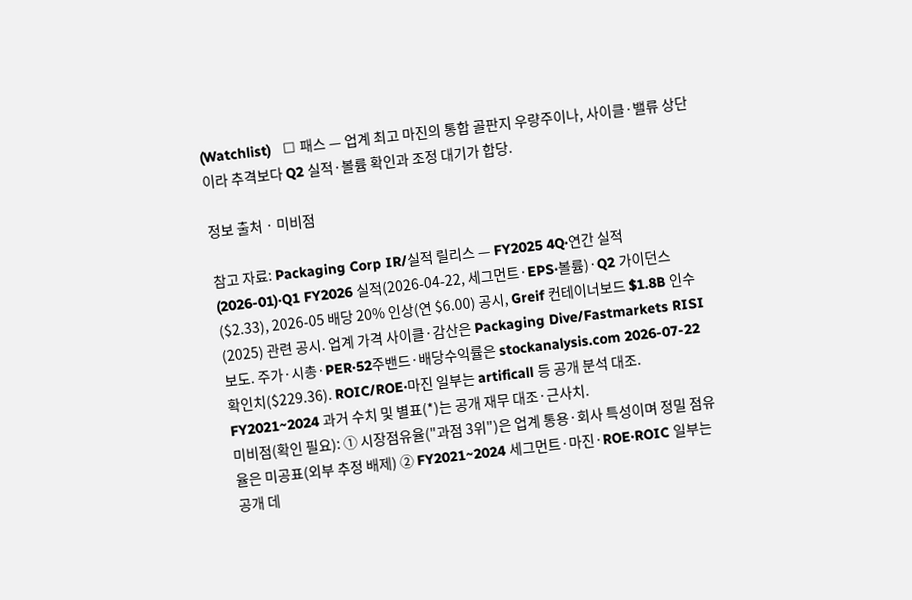(Watchlist)   ☐ 패스 — 업계 최고 마진의 통합 골판지 우량주이나, 사이클·밸류 상단이라 추격보다 Q2 실적·볼륨 확인과 조정 대기가 합당.

정보 출처 · 미비점

참고 자료: Packaging Corp IR/실적 릴리스 — FY2025 4Q·연간 실적(2026-01)·Q1 FY2026 실적(2026-04-22, 세그먼트·EPS·볼륨)·Q2 가이던스($2.33), 2026-05 배당 20% 인상(연 $6.00) 공시, Greif 컨테이너보드 $1.8B 인수(2025) 관련 공시. 업계 가격 사이클·감산은 Packaging Dive/Fastmarkets RISI 보도. 주가·시총·PER·52주밴드·배당수익률은 stockanalysis.com 2026-07-22 확인치($229.36). ROIC/ROE·마진 일부는 artificall 등 공개 분석 대조. FY2021~2024 과거 수치 및 별표(*)는 공개 재무 대조·근사치.
미비점(확인 필요): ① 시장점유율("과점 3위")은 업계 통용·회사 특성이며 정밀 점유율은 미공표(외부 추정 배제) ② FY2021~2024 세그먼트·마진·ROE·ROIC 일부는 공개 데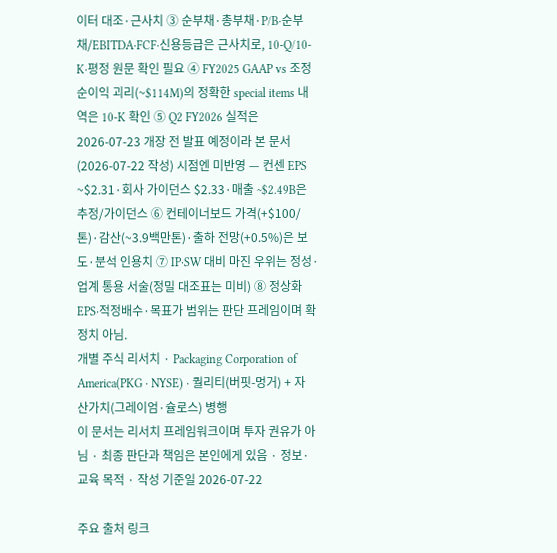이터 대조·근사치 ③ 순부채·총부채·P/B·순부채/EBITDA·FCF·신용등급은 근사치로, 10-Q/10-K·평정 원문 확인 필요 ④ FY2025 GAAP vs 조정 순이익 괴리(~$114M)의 정확한 special items 내역은 10-K 확인 ⑤ Q2 FY2026 실적은 2026-07-23 개장 전 발표 예정이라 본 문서(2026-07-22 작성) 시점엔 미반영 — 컨센 EPS ~$2.31·회사 가이던스 $2.33·매출 ~$2.49B은 추정/가이던스 ⑥ 컨테이너보드 가격(+$100/톤)·감산(~3.9백만톤)·출하 전망(+0.5%)은 보도·분석 인용치 ⑦ IP·SW 대비 마진 우위는 정성·업계 통용 서술(정밀 대조표는 미비) ⑧ 정상화 EPS·적정배수·목표가 범위는 판단 프레임이며 확정치 아님.
개별 주식 리서치 · Packaging Corporation of America(PKG · NYSE) · 퀄리티(버핏-멍거) + 자산가치(그레이엄·슐로스) 병행
이 문서는 리서치 프레임워크이며 투자 권유가 아님 · 최종 판단과 책임은 본인에게 있음 · 정보·교육 목적 · 작성 기준일 2026-07-22

주요 출처 링크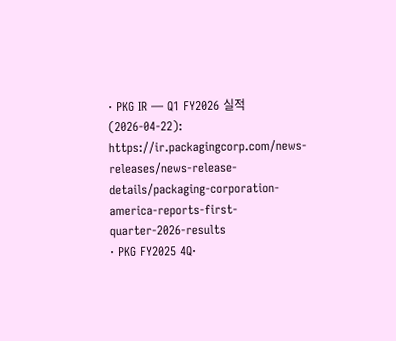· PKG IR — Q1 FY2026 실적(2026-04-22): https://ir.packagingcorp.com/news-releases/news-release-details/packaging-corporation-america-reports-first-quarter-2026-results
· PKG FY2025 4Q·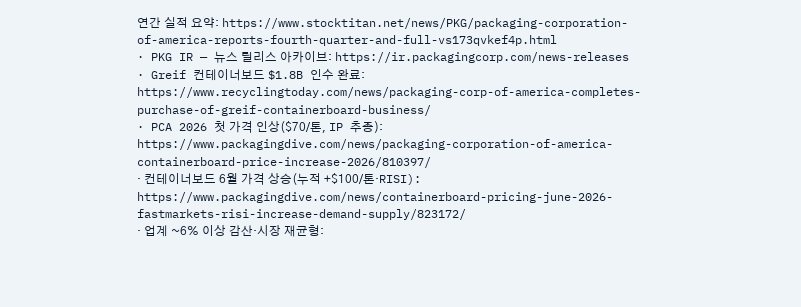연간 실적 요약: https://www.stocktitan.net/news/PKG/packaging-corporation-of-america-reports-fourth-quarter-and-full-vs173qvkef4p.html
· PKG IR — 뉴스 릴리스 아카이브: https://ir.packagingcorp.com/news-releases
· Greif 컨테이너보드 $1.8B 인수 완료: https://www.recyclingtoday.com/news/packaging-corp-of-america-completes-purchase-of-greif-containerboard-business/
· PCA 2026 첫 가격 인상($70/톤, IP 추종): https://www.packagingdive.com/news/packaging-corporation-of-america-containerboard-price-increase-2026/810397/
· 컨테이너보드 6월 가격 상승(누적 +$100/톤·RISI): https://www.packagingdive.com/news/containerboard-pricing-june-2026-fastmarkets-risi-increase-demand-supply/823172/
· 업계 ~6% 이상 감산·시장 재균형: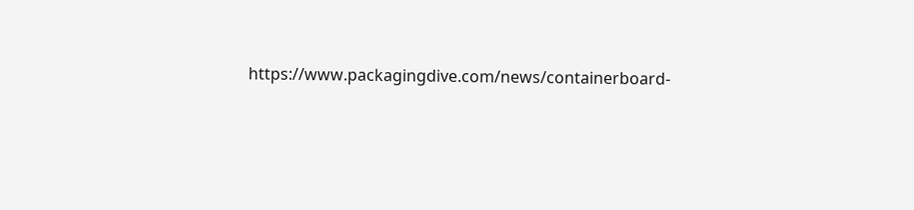https://www.packagingdive.com/news/containerboard-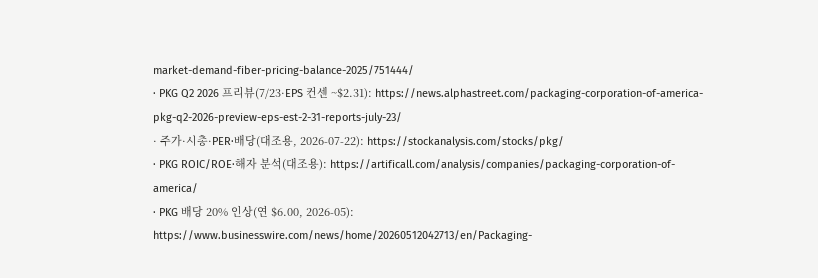market-demand-fiber-pricing-balance-2025/751444/
· PKG Q2 2026 프리뷰(7/23·EPS 컨센 ~$2.31): https://news.alphastreet.com/packaging-corporation-of-america-pkg-q2-2026-preview-eps-est-2-31-reports-july-23/
· 주가·시총·PER·배당(대조용, 2026-07-22): https://stockanalysis.com/stocks/pkg/
· PKG ROIC/ROE·해자 분석(대조용): https://artificall.com/analysis/companies/packaging-corporation-of-america/
· PKG 배당 20% 인상(연 $6.00, 2026-05): https://www.businesswire.com/news/home/20260512042713/en/Packaging-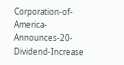Corporation-of-America-Announces-20-Dividend-Increase